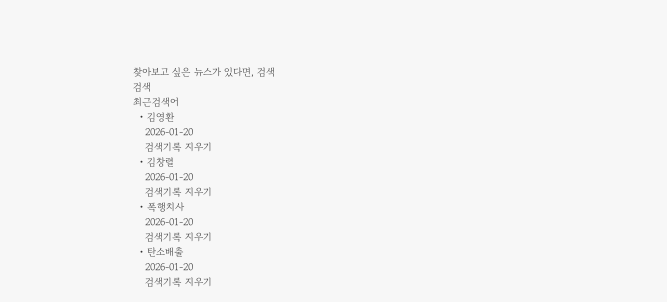찾아보고 싶은 뉴스가 있다면, 검색
검색
최근검색어
  • 김영환
    2026-01-20
    검색기록 지우기
  • 김창렬
    2026-01-20
    검색기록 지우기
  • 폭행치사
    2026-01-20
    검색기록 지우기
  • 탄소배출
    2026-01-20
    검색기록 지우기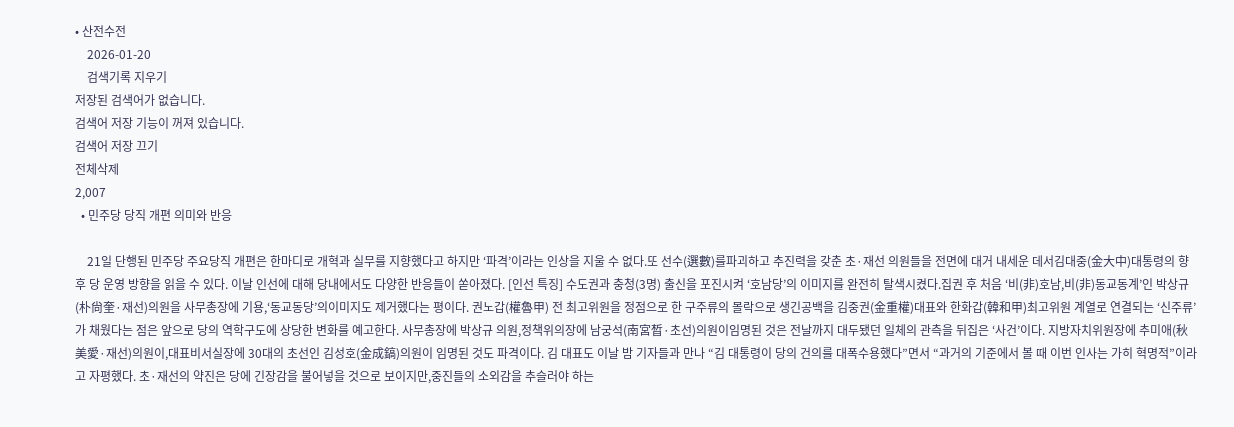• 산전수전
    2026-01-20
    검색기록 지우기
저장된 검색어가 없습니다.
검색어 저장 기능이 꺼져 있습니다.
검색어 저장 끄기
전체삭제
2,007
  • 민주당 당직 개편 의미와 반응

    21일 단행된 민주당 주요당직 개편은 한마디로 개혁과 실무를 지향했다고 하지만 ‘파격’이라는 인상을 지울 수 없다.또 선수(選數)를파괴하고 추진력을 갖춘 초·재선 의원들을 전면에 대거 내세운 데서김대중(金大中)대통령의 향후 당 운영 방향을 읽을 수 있다. 이날 인선에 대해 당내에서도 다양한 반응들이 쏟아졌다. [인선 특징] 수도권과 충청(3명) 출신을 포진시켜 ‘호남당’의 이미지를 완전히 탈색시켰다.집권 후 처음 ‘비(非)호남,비(非)동교동계’인 박상규(朴尙奎·재선)의원을 사무총장에 기용,‘동교동당’의이미지도 제거했다는 평이다. 권노갑(權魯甲) 전 최고위원을 정점으로 한 구주류의 몰락으로 생긴공백을 김중권(金重權)대표와 한화갑(韓和甲)최고위원 계열로 연결되는 ‘신주류’가 채웠다는 점은 앞으로 당의 역학구도에 상당한 변화를 예고한다. 사무총장에 박상규 의원,정책위의장에 남궁석(南宮晳·초선)의원이임명된 것은 전날까지 대두됐던 일체의 관측을 뒤집은 ‘사건’이다. 지방자치위원장에 추미애(秋美愛·재선)의원이,대표비서실장에 30대의 초선인 김성호(金成鎬)의원이 임명된 것도 파격이다. 김 대표도 이날 밤 기자들과 만나 “김 대통령이 당의 건의를 대폭수용했다”면서 “과거의 기준에서 볼 때 이번 인사는 가히 혁명적”이라고 자평했다. 초·재선의 약진은 당에 긴장감을 불어넣을 것으로 보이지만,중진들의 소외감을 추슬러야 하는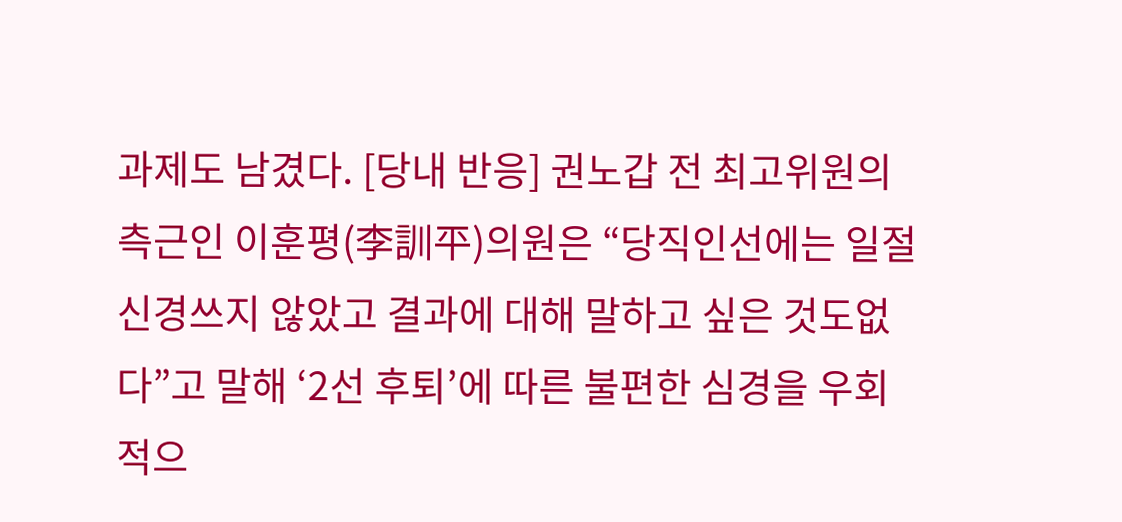과제도 남겼다. [당내 반응] 권노갑 전 최고위원의 측근인 이훈평(李訓平)의원은 “당직인선에는 일절 신경쓰지 않았고 결과에 대해 말하고 싶은 것도없다”고 말해 ‘2선 후퇴’에 따른 불편한 심경을 우회적으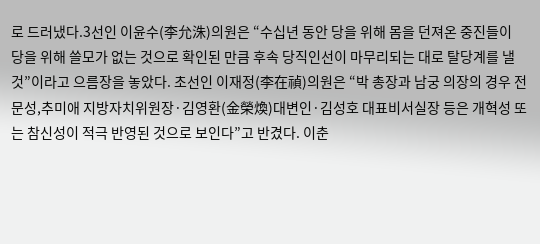로 드러냈다.3선인 이윤수(李允洙)의원은 “수십년 동안 당을 위해 몸을 던져온 중진들이 당을 위해 쓸모가 없는 것으로 확인된 만큼 후속 당직인선이 마무리되는 대로 탈당계를 낼 것”이라고 으름장을 놓았다. 초선인 이재정(李在禎)의원은 “박 총장과 남궁 의장의 경우 전문성,추미애 지방자치위원장·김영환(金榮煥)대변인·김성호 대표비서실장 등은 개혁성 또는 참신성이 적극 반영된 것으로 보인다”고 반겼다. 이춘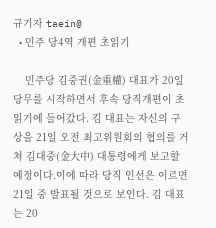규기자 taein@
  • 민주 당4역 개편 초읽기

    민주당 김중권(金重權) 대표가 20일 당무를 시작하면서 후속 당직개편이 초읽기에 들어갔다. 김 대표는 자신의 구상을 21일 오전 최고위원회의 협의를 거쳐 김대중(金大中) 대통령에게 보고할 예정이다.이에 따라 당직 인선은 이르면 21일 중 발표될 것으로 보인다. 김 대표는 20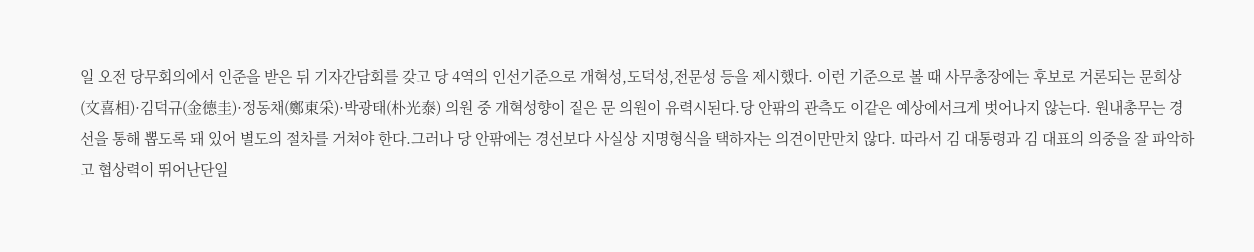일 오전 당무회의에서 인준을 받은 뒤 기자간담회를 갖고 당 4역의 인선기준으로 개혁성,도덕성,전문성 등을 제시했다. 이런 기준으로 볼 때 사무총장에는 후보로 거론되는 문희상(文喜相)·김덕규(金德圭)·정동채(鄭東采)·박광태(朴光泰) 의원 중 개혁성향이 짙은 문 의원이 유력시된다.당 안팎의 관측도 이같은 예상에서크게 벗어나지 않는다. 원내총무는 경선을 통해 뽑도록 돼 있어 별도의 절차를 거쳐야 한다.그러나 당 안팎에는 경선보다 사실상 지명형식을 택하자는 의견이만만치 않다. 따라서 김 대통령과 김 대표의 의중을 잘 파악하고 협상력이 뛰어난단일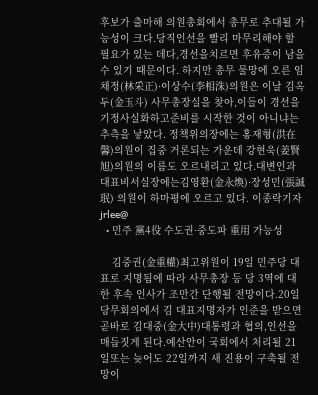후보가 출마해 의원총회에서 총무로 추대될 가능성이 크다.당직인선을 빨리 마무리해야 할 필요가 있는 데다,경선을치르면 후유증이 남을 수 있기 때문이다. 하지만 총무 물망에 오른 임채정(林采正)·이상수(李相洙)의원은 이날 김옥두(金玉斗) 사무총장실을 찾아,이들이 경선을 기정사실화하고준비를 시작한 것이 아니냐는 추측을 낳았다. 정책위의장에는 홍재형(洪在馨)의원이 집중 거론되는 가운데 강현욱(姜賢旭)의원의 이름도 오르내리고 있다.대변인과 대표비서실장에는김영환(金永煥)·장성민(張誠珉) 의원이 하마평에 오르고 있다. 이종락기자 jrlee@
  • 민주 黨4役 수도권·중도파 重用 가능성

    김중권(金重權)최고위원이 19일 민주당 대표로 지명됨에 따라 사무총장 등 당 3역에 대한 후속 인사가 조만간 단행될 전망이다.20일 당무회의에서 김 대표지명자가 인준을 받으면 곧바로 김대중(金大中)대통령과 협의,인선을 매듭짓게 된다.예산안이 국회에서 처리될 21일또는 늦어도 22일까지 새 진용이 구축될 전망이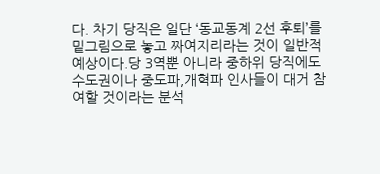다. 차기 당직은 일단 ‘동교동계 2선 후퇴’를 밑그림으로 놓고 짜여지리라는 것이 일반적 예상이다.당 3역뿐 아니라 중하위 당직에도 수도권이나 중도파,개혁파 인사들이 대거 참여할 것이라는 분석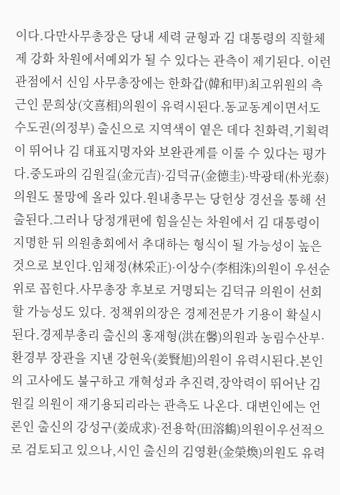이다.다만사무총장은 당내 세력 균형과 김 대통령의 직할체제 강화 차원에서예외가 될 수 있다는 관측이 제기된다. 이런 관점에서 신임 사무총장에는 한화갑(韓和甲)최고위원의 측근인 문희상(文喜相)의원이 유력시된다.동교동계이면서도 수도권(의정부) 출신으로 지역색이 옅은 데다 친화력,기획력이 뛰어나 김 대표지명자와 보완관계를 이룰 수 있다는 평가다.중도파의 김원길(金元吉)·김덕규(金德圭)·박광태(朴光泰)의원도 물망에 올라 있다.원내총무는 당헌상 경선을 통해 선출된다.그러나 당정개편에 힘을싣는 차원에서 김 대통령이 지명한 뒤 의원총회에서 추대하는 형식이 될 가능성이 높은 것으로 보인다.임채정(林采正)·이상수(李相洙)의원이 우선순위로 꼽힌다.사무총장 후보로 거명되는 김덕규 의원이 선회할 가능성도 있다. 정책위의장은 경제전문가 기용이 확실시된다.경제부총리 출신의 홍재형(洪在馨)의원과 농림수산부·환경부 장관을 지낸 강현욱(姜賢旭)의원이 유력시된다.본인의 고사에도 불구하고 개혁성과 추진력,장악력이 뛰어난 김원길 의원이 재기용되리라는 관측도 나온다. 대변인에는 언론인 출신의 강성구(姜成求)·전용학(田溶鶴)의원이우선적으로 검토되고 있으나,시인 출신의 김영환(金榮煥)의원도 유력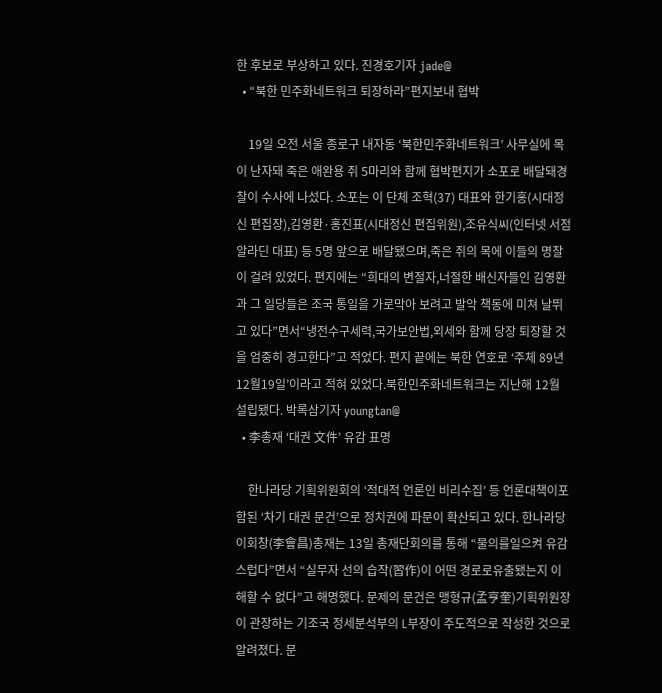한 후보로 부상하고 있다. 진경호기자 jade@
  • “북한 민주화네트워크 퇴장하라”편지보내 협박

    19일 오전 서울 종로구 내자동 ‘북한민주화네트워크’ 사무실에 목이 난자돼 죽은 애완용 쥐 5마리와 함께 협박편지가 소포로 배달돼경찰이 수사에 나섰다. 소포는 이 단체 조혁(37) 대표와 한기홍(시대정신 편집장),김영환·홍진표(시대정신 편집위원),조유식씨(인터넷 서점 알라딘 대표) 등 5명 앞으로 배달됐으며,죽은 쥐의 목에 이들의 명찰이 걸려 있었다. 편지에는 “희대의 변절자,너절한 배신자들인 김영환과 그 일당들은 조국 통일을 가로막아 보려고 발악 책동에 미쳐 날뛰고 있다”면서“냉전수구세력,국가보안법,외세와 함께 당장 퇴장할 것을 엄중히 경고한다”고 적었다. 편지 끝에는 북한 연호로 ‘주체 89년 12월19일’이라고 적혀 있었다.북한민주화네트워크는 지난해 12월 설립됐다. 박록삼기자 youngtan@
  • 李총재 ‘대권 文件’ 유감 표명

    한나라당 기획위원회의 ‘적대적 언론인 비리수집’ 등 언론대책이포함된 ‘차기 대권 문건’으로 정치권에 파문이 확산되고 있다. 한나라당 이회창(李會昌)총재는 13일 총재단회의를 통해 “물의를일으켜 유감스럽다”면서 “실무자 선의 습작(習作)이 어떤 경로로유출됐는지 이해할 수 없다”고 해명했다. 문제의 문건은 맹형규(孟亨奎)기획위원장이 관장하는 기조국 정세분석부의 L부장이 주도적으로 작성한 것으로 알려졌다. 문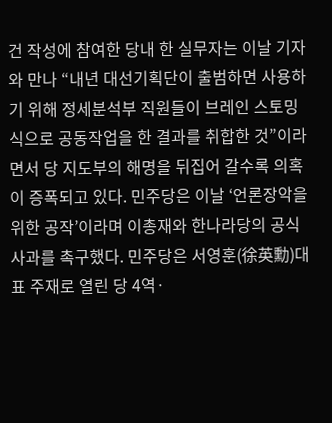건 작성에 참여한 당내 한 실무자는 이날 기자와 만나 “내년 대선기획단이 출범하면 사용하기 위해 정세분석부 직원들이 브레인 스토밍 식으로 공동작업을 한 결과를 취합한 것”이라면서 당 지도부의 해명을 뒤집어 갈수록 의혹이 증폭되고 있다. 민주당은 이날 ‘언론장악을 위한 공작’이라며 이총재와 한나라당의 공식사과를 촉구했다. 민주당은 서영훈(徐英勳)대표 주재로 열린 당 4역·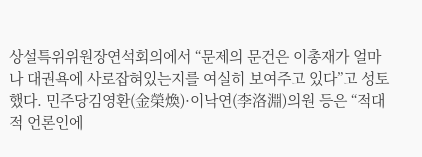상설특위위원장연석회의에서 “문제의 문건은 이총재가 얼마나 대권욕에 사로잡혀있는지를 여실히 보여주고 있다”고 성토했다. 민주당김영환(金榮煥)·이낙연(李洛淵)의원 등은 “적대적 언론인에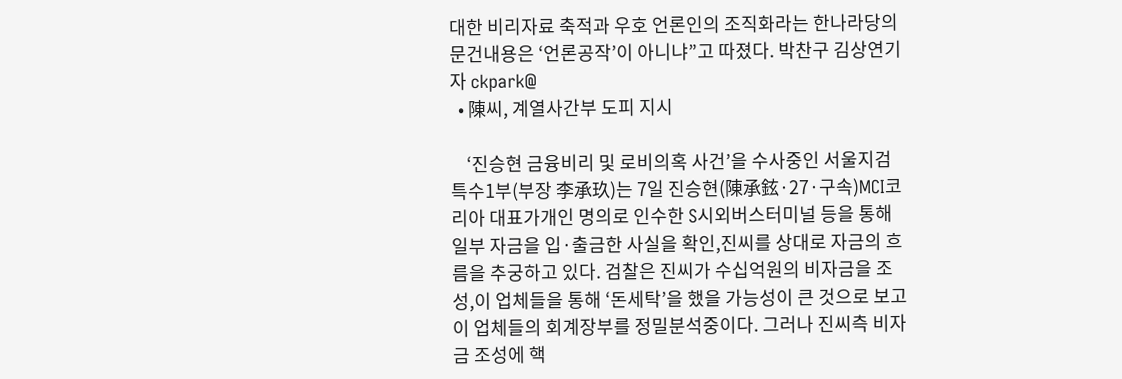대한 비리자료 축적과 우호 언론인의 조직화라는 한나라당의 문건내용은 ‘언론공작’이 아니냐”고 따졌다. 박찬구 김상연기자 ckpark@
  • 陳씨, 계열사간부 도피 지시

    ‘진승현 금융비리 및 로비의혹 사건’을 수사중인 서울지검 특수1부(부장 李承玖)는 7일 진승현(陳承鉉·27·구속)MCI코리아 대표가개인 명의로 인수한 S시외버스터미널 등을 통해 일부 자금을 입·출금한 사실을 확인,진씨를 상대로 자금의 흐름을 추궁하고 있다. 검찰은 진씨가 수십억원의 비자금을 조성,이 업체들을 통해 ‘돈세탁’을 했을 가능성이 큰 것으로 보고 이 업체들의 회계장부를 정밀분석중이다. 그러나 진씨측 비자금 조성에 핵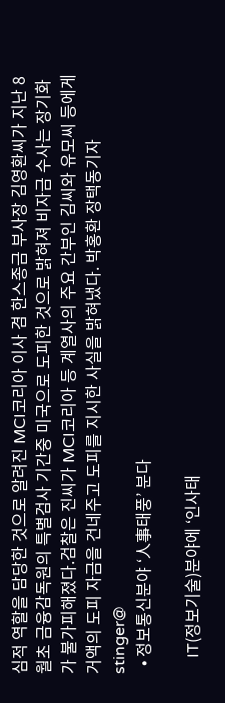심적 역할을 담당한 것으로 알려진 MCI코리아 이사 겸 한스종금 부사장 김영환씨가 지난 8월초 금융감독원의 특별검사 기간중 미국으로 도피한 것으로 밝혀져 비자금 수사는 장기화가 불가피해졌다.검찰은 진씨가 MCI코리아 등 계열사의 주요 간부인 김씨와 유모씨 등에게 거액의 도피 자금을 건네주고 도피를 지시한 사실을 밝혀냈다. 박홍환 장택동기자 stinger@
  • 정보통신분야 ‘人事태풍’ 분다

    IT(정보기술)분야에 ‘인사태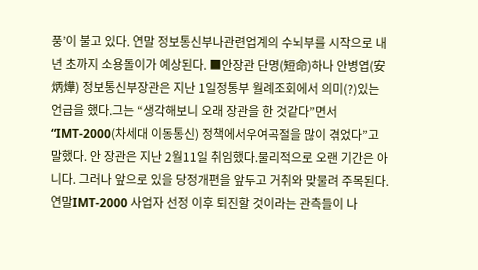풍’이 불고 있다. 연말 정보통신부나관련업계의 수뇌부를 시작으로 내년 초까지 소용돌이가 예상된다. ■안장관 단명(短命)하나 안병엽(安炳燁) 정보통신부장관은 지난 1일정통부 월례조회에서 의미(?)있는 언급을 했다.그는 “생각해보니 오래 장관을 한 것같다”면서 “IMT-2000(차세대 이동통신) 정책에서우여곡절을 많이 겪었다”고 말했다. 안 장관은 지난 2월11일 취임했다.물리적으로 오랜 기간은 아니다. 그러나 앞으로 있을 당정개편을 앞두고 거취와 맞물려 주목된다.연말IMT-2000 사업자 선정 이후 퇴진할 것이라는 관측들이 나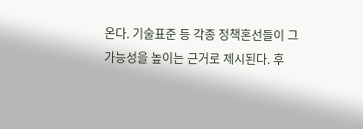온다. 기술표준 등 각종 정책혼선들이 그 가능성을 높이는 근거로 제시된다. 후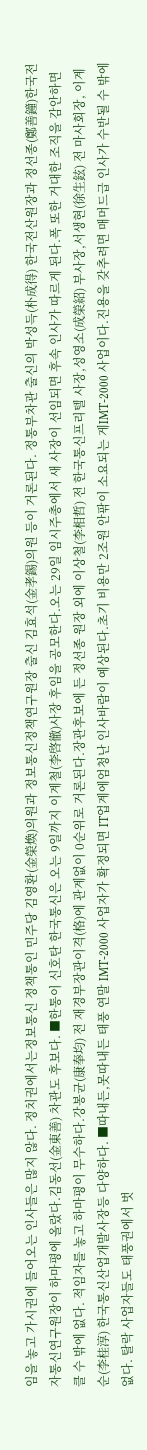임을 놓고 가시권에 들어오는 인사들은 많지 않다. 정치권에서는정보통신 정책통인 민주당 김영환(金榮煥)의원과 정보통신정책연구원장 출신 김효석(金孝錫)의원 등이 거론된다. 정통부차관 출신의 박성득(朴成得) 한국전산원장과 정선종(鄭善鐘)한국전자통신연구원장이 하마평에 올랐다.김동선(金東善) 차관도 후보다. ■한통이 신호탄 한국통신은 오는 9일까지 이계철(李啓徹)사장 후임을 공모한다.오는 29일 임시주총에서 새 사장이 선임되면 후속 인사가 따르게 된다.폭 또한 거대한 조직을 감안하면 클 수 밖에 없다. 적임자를 놓고 하마평이 무수하다.강봉균(康奉均) 전 재경부장관이격(格)에 관계없이 0순위로 거론된다.장관후보에 든 정선종 원장 외에 이상철(李相哲) 전 한국통신프리텔 사장,성영소(成榮紹) 부사장,서생현(徐生鉉) 전 마사회장, 이계순(李桂淳) 한국통신산업개발사장등 다양하다. ■따내든,못따내든 태풍 연말 IMT-2000 사업자가 확정되면 IT업계에엄청난 인사바람이 예상된다.초기 비용만 2조원 안팎이 소요되는 게IMT-2000 사업이다.진용을 갖추려면 매머드급 인사가 수반될 수 밖에없다. 탈락 사업자들도 태풍권에서 벗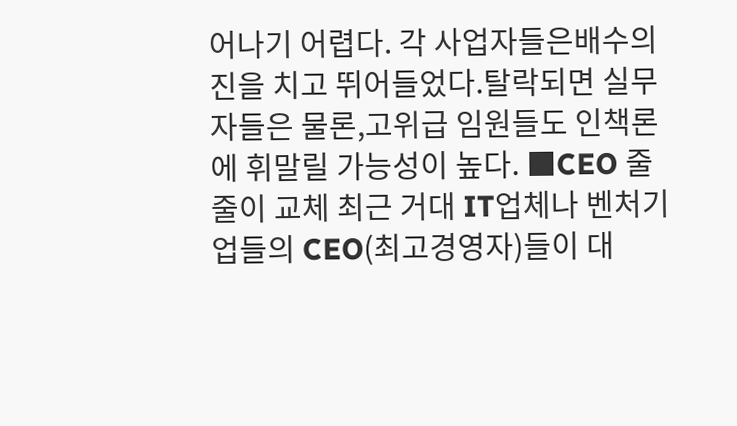어나기 어렵다. 각 사업자들은배수의 진을 치고 뛰어들었다.탈락되면 실무자들은 물론,고위급 임원들도 인책론에 휘말릴 가능성이 높다. ■CEO 줄줄이 교체 최근 거대 IT업체나 벤처기업들의 CEO(최고경영자)들이 대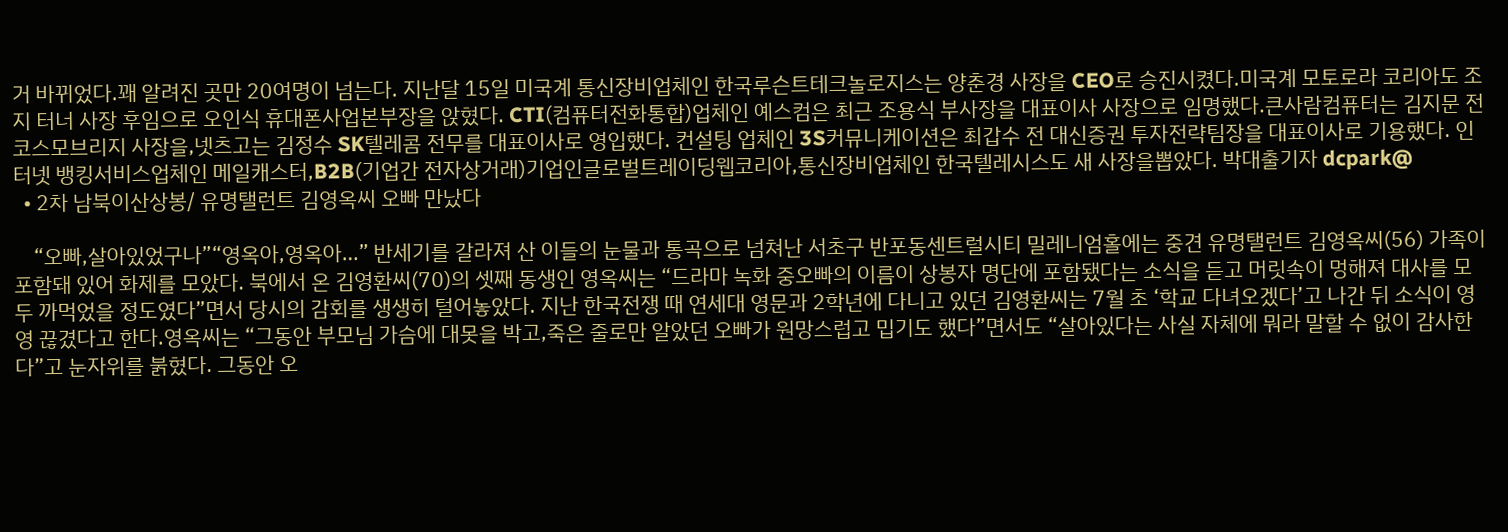거 바뀌었다.꽤 알려진 곳만 20여명이 넘는다. 지난달 15일 미국계 통신장비업체인 한국루슨트테크놀로지스는 양춘경 사장을 CEO로 승진시켰다.미국계 모토로라 코리아도 조지 터너 사장 후임으로 오인식 휴대폰사업본부장을 앉혔다. CTI(컴퓨터전화통합)업체인 예스컴은 최근 조용식 부사장을 대표이사 사장으로 임명했다.큰사람컴퓨터는 김지문 전 코스모브리지 사장을,넷츠고는 김정수 SK텔레콤 전무를 대표이사로 영입했다. 컨설팅 업체인 3S커뮤니케이션은 최갑수 전 대신증권 투자전략팀장을 대표이사로 기용했다. 인터넷 뱅킹서비스업체인 메일캐스터,B2B(기업간 전자상거래)기업인글로벌트레이딩웹코리아,통신장비업체인 한국텔레시스도 새 사장을뽑았다. 박대출기자 dcpark@
  • 2차 남북이산상봉/ 유명탤런트 김영옥씨 오빠 만났다

    “오빠,살아있었구나”“영옥아,영옥아…” 반세기를 갈라져 산 이들의 눈물과 통곡으로 넘쳐난 서초구 반포동센트럴시티 밀레니엄홀에는 중견 유명탤런트 김영옥씨(56) 가족이 포함돼 있어 화제를 모았다. 북에서 온 김영환씨(70)의 셋째 동생인 영옥씨는 “드라마 녹화 중오빠의 이름이 상봉자 명단에 포함됐다는 소식을 듣고 머릿속이 멍해져 대사를 모두 까먹었을 정도였다”면서 당시의 감회를 생생히 털어놓았다. 지난 한국전쟁 때 연세대 영문과 2학년에 다니고 있던 김영환씨는 7월 초 ‘학교 다녀오겠다’고 나간 뒤 소식이 영영 끊겼다고 한다.영옥씨는 “그동안 부모님 가슴에 대못을 박고,죽은 줄로만 알았던 오빠가 원망스럽고 밉기도 했다”면서도 “살아있다는 사실 자체에 뭐라 말할 수 없이 감사한다”고 눈자위를 붉혔다. 그동안 오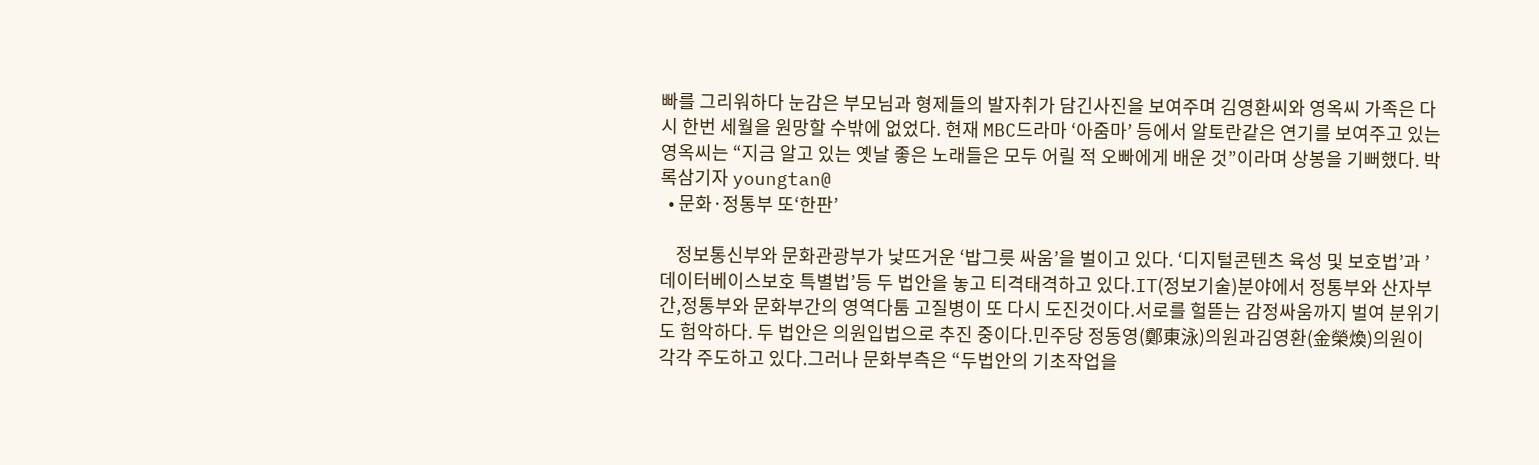빠를 그리워하다 눈감은 부모님과 형제들의 발자취가 담긴사진을 보여주며 김영환씨와 영옥씨 가족은 다시 한번 세월을 원망할 수밖에 없었다. 현재 MBC드라마 ‘아줌마’ 등에서 알토란같은 연기를 보여주고 있는영옥씨는 “지금 알고 있는 옛날 좋은 노래들은 모두 어릴 적 오빠에게 배운 것”이라며 상봉을 기뻐했다. 박록삼기자 youngtan@
  • 문화·정통부 또‘한판’

    정보통신부와 문화관광부가 낯뜨거운 ‘밥그릇 싸움’을 벌이고 있다. ‘디지털콘텐츠 육성 및 보호법’과 ’데이터베이스보호 특별법’등 두 법안을 놓고 티격태격하고 있다.IT(정보기술)분야에서 정통부와 산자부간,정통부와 문화부간의 영역다툼 고질병이 또 다시 도진것이다.서로를 헐뜯는 감정싸움까지 벌여 분위기도 험악하다. 두 법안은 의원입법으로 추진 중이다.민주당 정동영(鄭東泳)의원과김영환(金榮煥)의원이 각각 주도하고 있다.그러나 문화부측은 “두법안의 기초작업을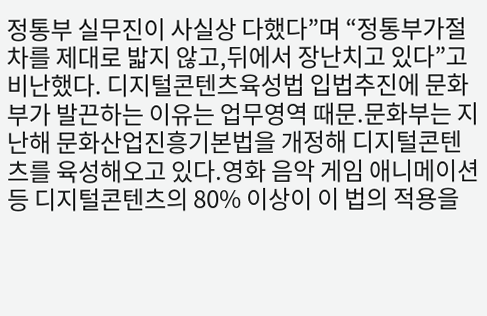정통부 실무진이 사실상 다했다”며 “정통부가절차를 제대로 밟지 않고,뒤에서 장난치고 있다”고 비난했다. 디지털콘텐츠육성법 입법추진에 문화부가 발끈하는 이유는 업무영역 때문.문화부는 지난해 문화산업진흥기본법을 개정해 디지털콘텐츠를 육성해오고 있다.영화 음악 게임 애니메이션 등 디지털콘텐츠의 80% 이상이 이 법의 적용을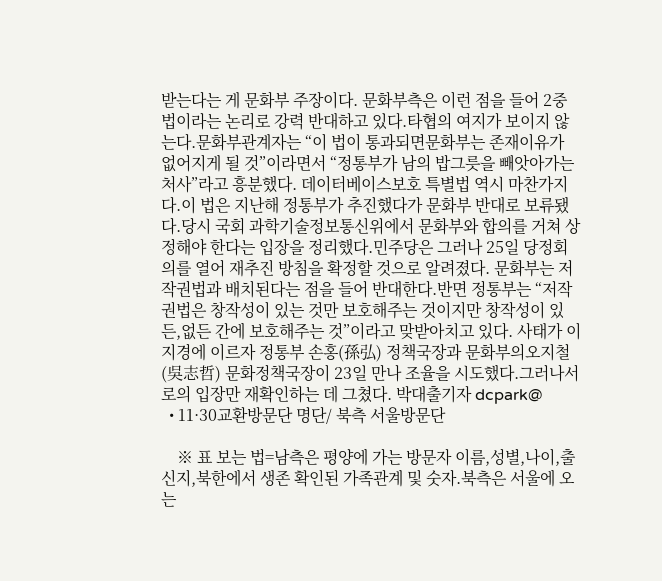받는다는 게 문화부 주장이다. 문화부측은 이런 점을 들어 2중법이라는 논리로 강력 반대하고 있다.타협의 여지가 보이지 않는다.문화부관계자는 “이 법이 통과되면문화부는 존재이유가 없어지게 될 것”이라면서 “정통부가 남의 밥그릇을 빼앗아가는 처사”라고 흥분했다. 데이터베이스보호 특별법 역시 마찬가지다.이 법은 지난해 정통부가 추진했다가 문화부 반대로 보류됐다.당시 국회 과학기술정보통신위에서 문화부와 합의를 거쳐 상정해야 한다는 입장을 정리했다.민주당은 그러나 25일 당정회의를 열어 재추진 방침을 확정할 것으로 알려졌다. 문화부는 저작권법과 배치된다는 점을 들어 반대한다.반면 정통부는 “저작권법은 창작성이 있는 것만 보호해주는 것이지만 창작성이 있든,없든 간에 보호해주는 것”이라고 맞받아치고 있다. 사태가 이 지경에 이르자 정통부 손홍(孫弘) 정책국장과 문화부의오지철(吳志哲) 문화정책국장이 23일 만나 조율을 시도했다.그러나서로의 입장만 재확인하는 데 그쳤다. 박대출기자 dcpark@
  • 11·30교환방문단 명단/ 북측 서울방문단

    ※ 표 보는 법=남측은 평양에 가는 방문자 이름,성별,나이,출신지,북한에서 생존 확인된 가족관계 및 숫자.북측은 서울에 오는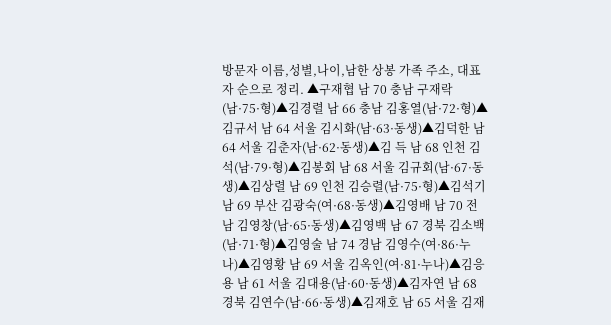방문자 이름,성별,나이,남한 상봉 가족 주소, 대표자 순으로 정리. ▲구재협 남 70 충남 구재락(남·75·형)▲김경렬 남 66 충남 김홍열(남·72·형)▲김규서 남 64 서울 김시화(남·63·동생)▲김덕한 남 64 서울 김춘자(남·62·동생)▲김 득 남 68 인천 김 석(남·79·형)▲김봉회 남 68 서울 김규회(남·67·동생)▲김상렬 남 69 인천 김승렬(남·75·형)▲김석기 남 69 부산 김광숙(여·68·동생)▲김영배 남 70 전남 김영창(남·65·동생)▲김영백 남 67 경북 김소백(남·71·형)▲김영술 남 74 경남 김영수(여·86·누나)▲김영황 남 69 서울 김옥인(여·81·누나)▲김응용 남 61 서울 김대용(남·60·동생)▲김자연 남 68 경북 김연수(남·66·동생)▲김재호 남 65 서울 김재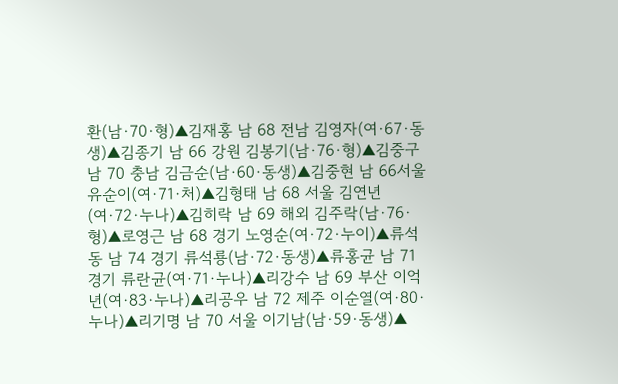환(남·70·형)▲김재홍 남 68 전남 김영자(여·67·동생)▲김종기 남 66 강원 김봉기(남·76·형)▲김중구 남 70 충남 김금순(남·60·동생)▲김중현 남 66서울 유순이(여·71·처)▲김형태 남 68 서울 김연년(여·72·누나)▲김히락 남 69 해외 김주락(남·76·형)▲로영근 남 68 경기 노영순(여·72·누이)▲류석동 남 74 경기 류석룡(남·72·동생)▲류홍균 남 71 경기 류란균(여·71·누나)▲리강수 남 69 부산 이억년(여·83·누나)▲리공우 남 72 제주 이순열(여·80·누나)▲리기명 남 70 서울 이기남(남·59·동생)▲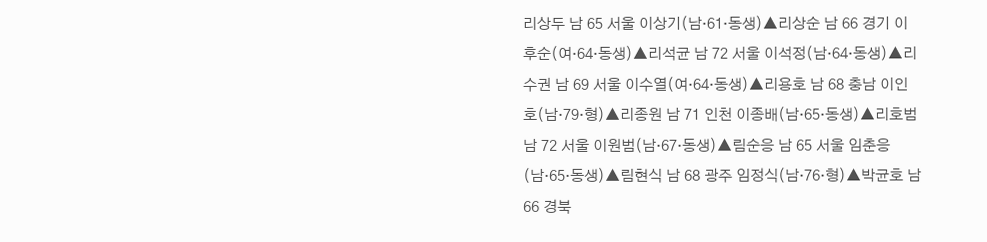리상두 남 65 서울 이상기(남·61·동생)▲리상순 남 66 경기 이후순(여·64·동생)▲리석균 남 72 서울 이석정(남·64·동생)▲리수권 남 69 서울 이수열(여·64·동생)▲리용호 남 68 충남 이인호(남·79·형)▲리종원 남 71 인천 이종배(남·65·동생)▲리호범 남 72 서울 이원범(남·67·동생)▲림순응 남 65 서울 임춘응(남·65·동생)▲림현식 남 68 광주 임정식(남·76·형)▲박균호 남 66 경북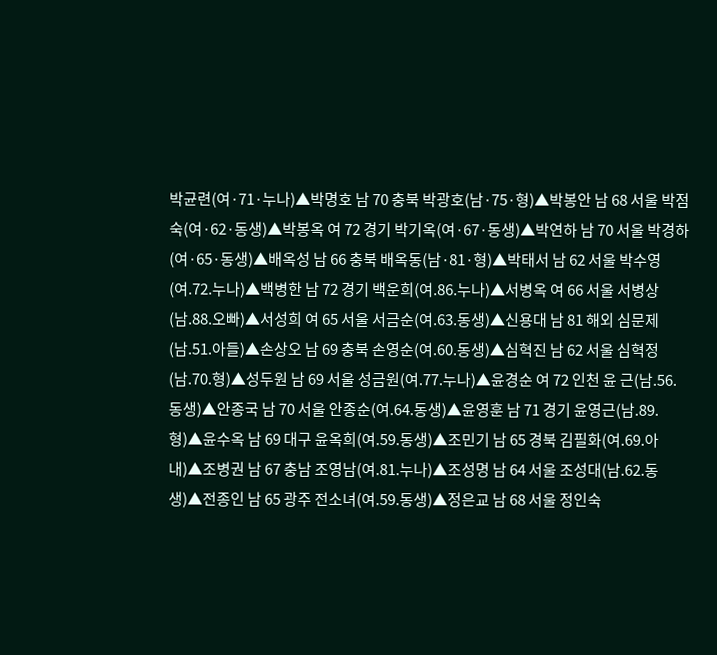박균련(여·71·누나)▲박명호 남 70 충북 박광호(남·75·형)▲박봉안 남 68 서울 박점숙(여·62·동생)▲박봉옥 여 72 경기 박기옥(여·67·동생)▲박연하 남 70 서울 박경하(여·65·동생)▲배옥성 남 66 충북 배옥동(남·81·형)▲박태서 남 62 서울 박수영(여.72.누나)▲백병한 남 72 경기 백운희(여.86.누나)▲서병옥 여 66 서울 서병상(남.88.오빠)▲서성희 여 65 서울 서금순(여.63.동생)▲신용대 남 81 해외 심문제(남.51.아들)▲손상오 남 69 충북 손영순(여.60.동생)▲심혁진 남 62 서울 심혁정(남.70.형)▲성두원 남 69 서울 성금원(여.77.누나)▲윤경순 여 72 인천 윤 근(남.56.동생)▲안종국 남 70 서울 안종순(여.64.동생)▲윤영훈 남 71 경기 윤영근(남.89.형)▲윤수옥 남 69 대구 윤옥희(여.59.동생)▲조민기 남 65 경북 김필화(여.69.아내)▲조병권 남 67 충남 조영남(여.81.누나)▲조성명 남 64 서울 조성대(남.62.동생)▲전종인 남 65 광주 전소녀(여.59.동생)▲정은교 남 68 서울 정인숙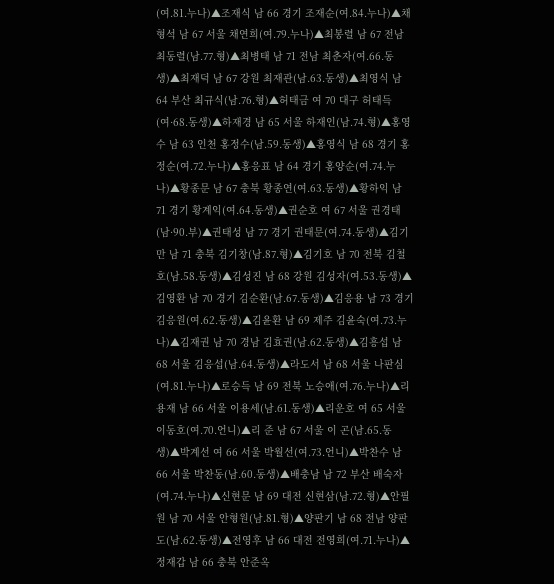(여.81.누나)▲조재식 남 66 경기 조재순(여.84.누나)▲채형석 남 67 서울 채연희(여.79.누나)▲최봉렬 남 67 전남 최동렬(남.77.형)▲최병태 남 71 전남 최춘자(여.66.동생)▲최재덕 남 67 강원 최재관(남.63.동생)▲최영식 남 64 부산 최규식(남.76.형)▲허태금 여 70 대구 허태득(여·68.동생)▲하재경 남 65 서울 하재인(남.74.형)▲홍영수 남 63 인천 홍정수(남.59.동생)▲홍영식 남 68 경기 홍정순(여.72.누나)▲홍응표 남 64 경기 홍양순(여.74.누나)▲황종문 남 67 충북 황종연(여.63.동생)▲황하익 남 71 경기 황계익(여.64.동생)▲권순호 여 67 서울 권경태(남·90.부)▲권태성 남 77 경기 권태문(여.74.동생)▲김기만 남 71 충북 김기창(남.87.형)▲김기호 남 70 전북 김철호(남.58.동생)▲김성진 남 68 강원 김성자(여.53.동생)▲김영환 남 70 경기 김순환(남.67.동생)▲김응용 남 73 경기 김응원(여.62.동생)▲김윤환 남 69 제주 김윤숙(여.73.누나)▲김재권 남 70 경남 김효권(남.62.동생)▲김흥섭 남 68 서울 김응섭(남.64.동생)▲라도서 남 68 서울 나판심(여.81.누나)▲로승득 남 69 전북 노승애(여.76.누나)▲리용재 남 66 서울 이용세(남.61.동생)▲리운호 여 65 서울 이동호(여.70.언니)▲리 준 남 67 서울 이 곤(남.65.동생)▲박계선 여 66 서울 박월선(여.73.언니)▲박찬수 남 66 서울 박찬동(남.60.동생)▲배충남 남 72 부산 배숙자(여.74.누나)▲신현문 남 69 대전 신현삼(남.72.형)▲안필원 남 70 서울 안형원(남.81.형)▲양판기 남 68 전남 양판도(남.62.동생)▲전영후 남 66 대전 전영희(여.71.누나)▲정재갑 남 66 충북 안준옥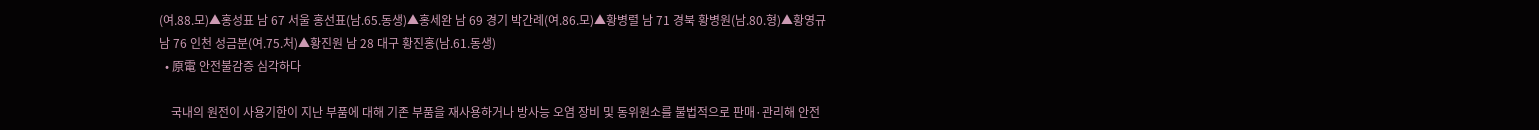(여.88.모)▲홍성표 남 67 서울 홍선표(남.65.동생)▲홍세완 남 69 경기 박간례(여.86.모)▲황병렬 남 71 경북 황병원(남.80.형)▲황영규 남 76 인천 성금분(여.75.처)▲황진원 남 28 대구 황진홍(남.61.동생)
  • 原電 안전불감증 심각하다

    국내의 원전이 사용기한이 지난 부품에 대해 기존 부품을 재사용하거나 방사능 오염 장비 및 동위원소를 불법적으로 판매·관리해 안전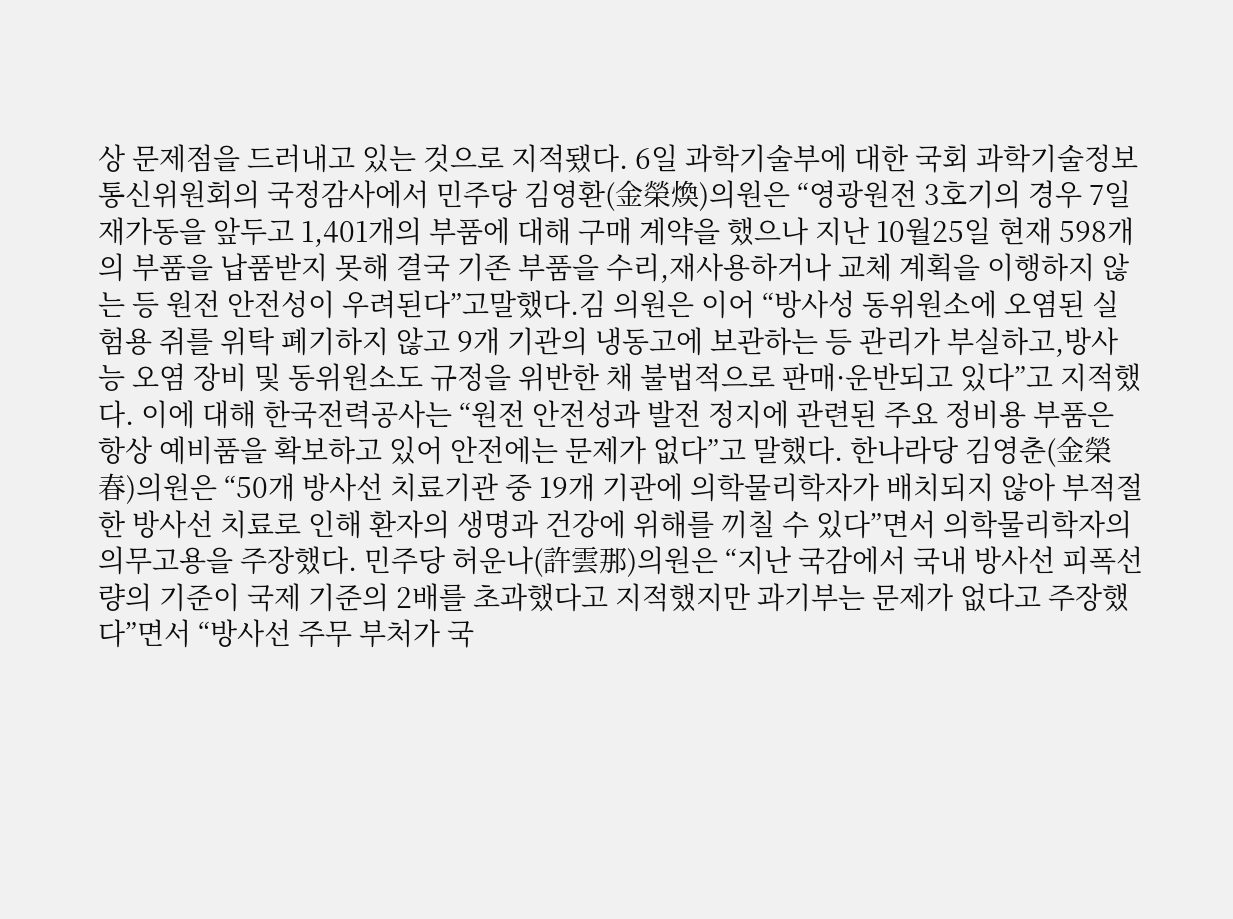상 문제점을 드러내고 있는 것으로 지적됐다. 6일 과학기술부에 대한 국회 과학기술정보통신위원회의 국정감사에서 민주당 김영환(金榮煥)의원은 “영광원전 3호기의 경우 7일 재가동을 앞두고 1,401개의 부품에 대해 구매 계약을 했으나 지난 10월25일 현재 598개의 부품을 납품받지 못해 결국 기존 부품을 수리,재사용하거나 교체 계획을 이행하지 않는 등 원전 안전성이 우려된다”고말했다.김 의원은 이어 “방사성 동위원소에 오염된 실험용 쥐를 위탁 폐기하지 않고 9개 기관의 냉동고에 보관하는 등 관리가 부실하고,방사능 오염 장비 및 동위원소도 규정을 위반한 채 불법적으로 판매·운반되고 있다”고 지적했다. 이에 대해 한국전력공사는 “원전 안전성과 발전 정지에 관련된 주요 정비용 부품은 항상 예비품을 확보하고 있어 안전에는 문제가 없다”고 말했다. 한나라당 김영춘(金榮春)의원은 “50개 방사선 치료기관 중 19개 기관에 의학물리학자가 배치되지 않아 부적절한 방사선 치료로 인해 환자의 생명과 건강에 위해를 끼칠 수 있다”면서 의학물리학자의 의무고용을 주장했다. 민주당 허운나(許雲那)의원은 “지난 국감에서 국내 방사선 피폭선량의 기준이 국제 기준의 2배를 초과했다고 지적했지만 과기부는 문제가 없다고 주장했다”면서 “방사선 주무 부처가 국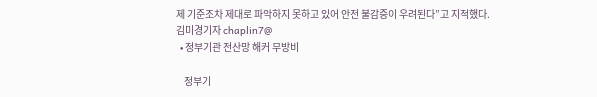제 기준조차 제대로 파악하지 못하고 있어 안전 불감증이 우려된다”고 지적했다. 김미경기자 chaplin7@
  • 정부기관 전산망 해커 무방비

    정부기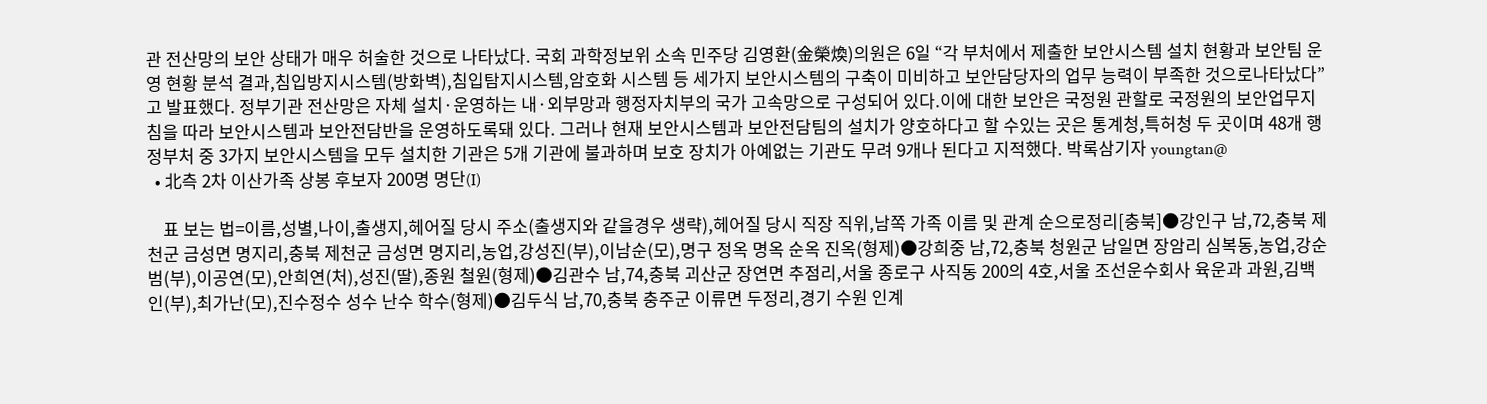관 전산망의 보안 상태가 매우 허술한 것으로 나타났다. 국회 과학정보위 소속 민주당 김영환(金榮煥)의원은 6일 “각 부처에서 제출한 보안시스템 설치 현황과 보안팀 운영 현황 분석 결과,침입방지시스템(방화벽),침입탐지시스템,암호화 시스템 등 세가지 보안시스템의 구축이 미비하고 보안담당자의 업무 능력이 부족한 것으로나타났다”고 발표했다. 정부기관 전산망은 자체 설치·운영하는 내·외부망과 행정자치부의 국가 고속망으로 구성되어 있다.이에 대한 보안은 국정원 관할로 국정원의 보안업무지침을 따라 보안시스템과 보안전담반을 운영하도록돼 있다. 그러나 현재 보안시스템과 보안전담팀의 설치가 양호하다고 할 수있는 곳은 통계청,특허청 두 곳이며 48개 행정부처 중 3가지 보안시스템을 모두 설치한 기관은 5개 기관에 불과하며 보호 장치가 아예없는 기관도 무려 9개나 된다고 지적했다. 박록삼기자 youngtan@
  • 北측 2차 이산가족 상봉 후보자 200명 명단(I)

    표 보는 법=이름,성별,나이,출생지,헤어질 당시 주소(출생지와 같을경우 생략),헤어질 당시 직장 직위,남쪽 가족 이름 및 관계 순으로정리[충북]●강인구 남,72,충북 제천군 금성면 명지리,충북 제천군 금성면 명지리,농업,강성진(부),이남순(모),명구 정옥 명옥 순옥 진옥(형제)●강희중 남,72,충북 청원군 남일면 장암리 심복동,농업,강순범(부),이공연(모),안희연(처),성진(딸),종원 철원(형제)●김관수 남,74,충북 괴산군 장연면 추점리,서울 종로구 사직동 200의 4호,서울 조선운수회사 육운과 과원,김백인(부),최가난(모),진수정수 성수 난수 학수(형제)●김두식 남,70,충북 충주군 이류면 두정리,경기 수원 인계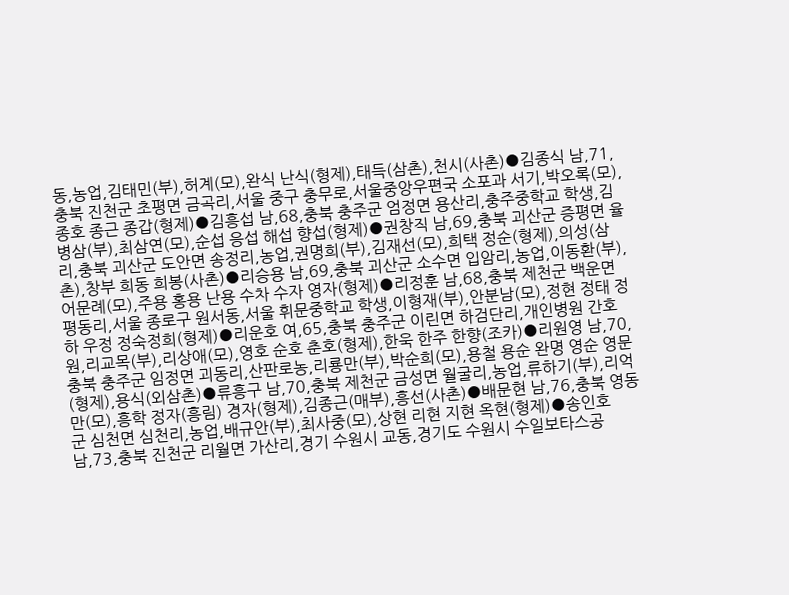동,농업,김태민(부),허계(모),완식 난식(형제),태득(삼촌),천시(사촌)●김종식 남,71,충북 진천군 초평면 금곡리,서울 중구 충무로,서울중앙우편국 소포과 서기,박오록(모),종호 종근 종갑(형제)●김흥섭 남,68,충북 충주군 엄정면 용산리,충주중학교 학생,김병삼(부),최삼연(모),순섭 응섭 해섭 향섭(형제)●권창직 남,69,충북 괴산군 증평면 율리,충북 괴산군 도안면 송정리,농업,권명희(부),김재선(모),희택 정순(형제),의성(삼촌),창부 희동 희봉(사촌)●리승용 남,69,충북 괴산군 소수면 입암리,농업,이동환(부),어문례(모),주용 홍용 난용 수차 수자 영자(형제)●리정훈 남,68,충북 제천군 백운면 평동리,서울 종로구 원서동,서울 휘문중학교 학생,이형재(부),안분남(모),정현 정태 정하 우정 정숙정희(형제)●리운호 여,65,충북 충주군 이린면 하검단리,개인병원 간호원,리교목(부),리상애(모),영호 순호 춘호(형제),한욱 한주 한향(조카)●리원영 남,70,충북 충주군 임정면 괴동리,산판로농,리룡만(부),박순희(모),용철 용순 완명 영순 영문(형제),용식(외삼촌)●류흥구 남,70,충북 제천군 금성면 월굴리,농업,류하기(부),리억만(모),흥학 정자(흥림) 경자(형제),김종근(매부),흥선(사촌)●배문현 남,76,충북 영동군 심천면 심천리,농업,배규안(부),최사중(모),상현 리현 지현 옥현(형제)●송인호 남,73,충북 진천군 리월면 가산리,경기 수원시 교동,경기도 수원시 수일보타스공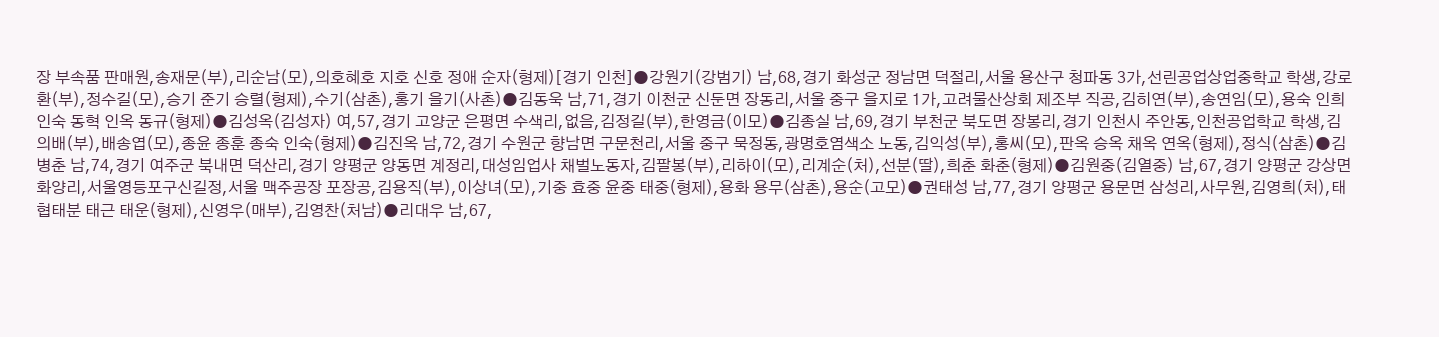장 부속품 판매원,송재문(부),리순남(모),의호혜호 지호 신호 정애 순자(형제)[경기 인천]●강원기(강범기) 남,68,경기 화성군 정남면 덕절리,서울 용산구 청파동 3가,선린공업상업중학교 학생,강로환(부),정수길(모),승기 준기 승렬(형제),수기(삼촌),홍기 을기(사촌)●김동욱 남,71,경기 이천군 신둔면 장동리,서울 중구 을지로 1가,고려물산상회 제조부 직공,김히연(부),송연임(모),용숙 인희 인숙 동혁 인옥 동규(형제)●김성옥(김성자) 여,57,경기 고양군 은평면 수색리,없음,김정길(부),한영금(이모)●김종실 남,69,경기 부천군 북도면 장봉리,경기 인천시 주안동,인천공업학교 학생,김의배(부),배송엽(모),종윤 종훈 종숙 인숙(형제)●김진옥 남,72,경기 수원군 향남면 구문천리,서울 중구 묵정동,광명호염색소 노동,김익성(부),홍씨(모),판옥 승옥 채옥 연옥(형제),정식(삼촌)●김병춘 남,74,경기 여주군 북내면 덕산리,경기 양평군 양동면 계정리,대성임업사 채벌노동자,김팔봉(부),리하이(모),리계순(처),선분(딸),희춘 화춘(형제)●김원중(김열중) 남,67,경기 양평군 강상면 화양리,서울영등포구신길정,서울 맥주공장 포장공,김용직(부),이상녀(모),기중 효중 윤중 태중(형제),용화 용무(삼촌),용순(고모)●권태성 남,77,경기 양평군 용문면 삼성리,사무원,김영희(처),태협태분 태근 태운(형제),신영우(매부),김영찬(처남)●리대우 남,67,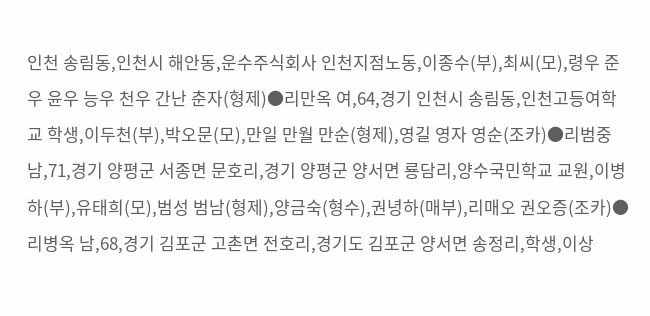인천 송림동,인천시 해안동,운수주식회사 인천지점노동,이종수(부),최씨(모),령우 준우 윤우 능우 천우 간난 춘자(형제)●리만옥 여,64,경기 인천시 송림동,인천고등여학교 학생,이두천(부),박오문(모),만일 만월 만순(형제),영길 영자 영순(조카)●리범중 남,71,경기 양평군 서종면 문호리,경기 양평군 양서면 룡담리,양수국민학교 교원,이병하(부),유태희(모),범성 범남(형제),양금숙(형수),권녕하(매부),리매오 권오증(조카)●리병옥 남,68,경기 김포군 고촌면 전호리,경기도 김포군 양서면 송정리,학생,이상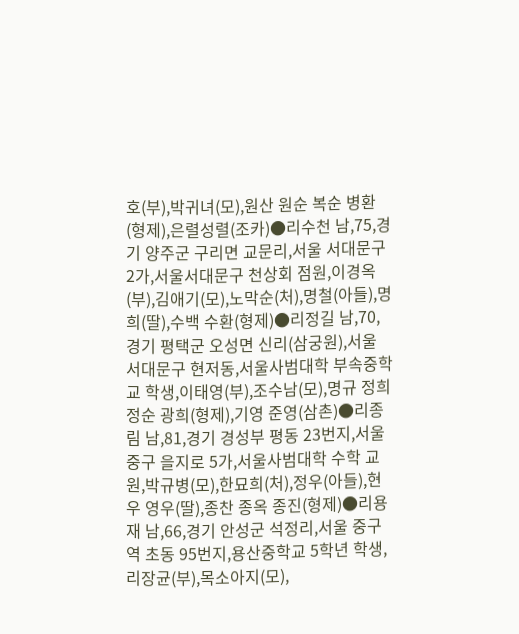호(부),박귀녀(모),원산 원순 복순 병환(형제),은렬성렬(조카)●리수천 남,75,경기 양주군 구리면 교문리,서울 서대문구 2가,서울서대문구 천상회 점원,이경옥(부),김애기(모),노막순(처),명철(아들),명희(딸),수백 수환(형제)●리정길 남,70,경기 평택군 오성면 신리(삼궁원),서울 서대문구 현저동,서울사범대학 부속중학교 학생,이태영(부),조수남(모),명규 정희 정순 광희(형제),기영 준영(삼촌)●리종림 남,81,경기 경성부 평동 23번지,서울 중구 을지로 5가,서울사범대학 수학 교원,박규병(모),한묘희(처),정우(아들),현우 영우(딸),종찬 종옥 종진(형제)●리용재 남,66,경기 안성군 석정리,서울 중구역 초동 95번지,용산중학교 5학년 학생,리장균(부),목소아지(모),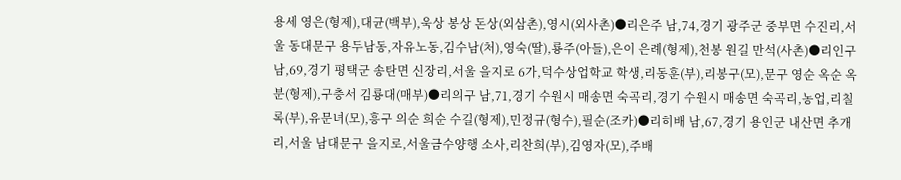용세 영은(형제),대균(백부),욱상 봉상 돈상(외삼촌),영시(외사촌)●리은주 남,74,경기 광주군 중부면 수진리,서울 동대문구 용두남동,자유노동,김수남(처),영숙(딸),룡주(아들),은이 은례(형제),천봉 원길 만석(사촌)●리인구 남,69,경기 평택군 송탄면 신장리,서울 을지로 6가,덕수상업학교 학생,리동훈(부),리봉구(모),문구 영순 옥순 옥분(형제),구충서 김룡대(매부)●리의구 남,71,경기 수원시 매송면 숙곡리,경기 수원시 매송면 숙곡리,농업,리칠록(부),유문녀(모),흥구 의순 희순 수길(형제),민정규(형수),필순(조카)●리히배 남,67,경기 용인군 내산면 추개리,서울 남대문구 을지로,서울금수양행 소사,리찬희(부),김영자(모),주배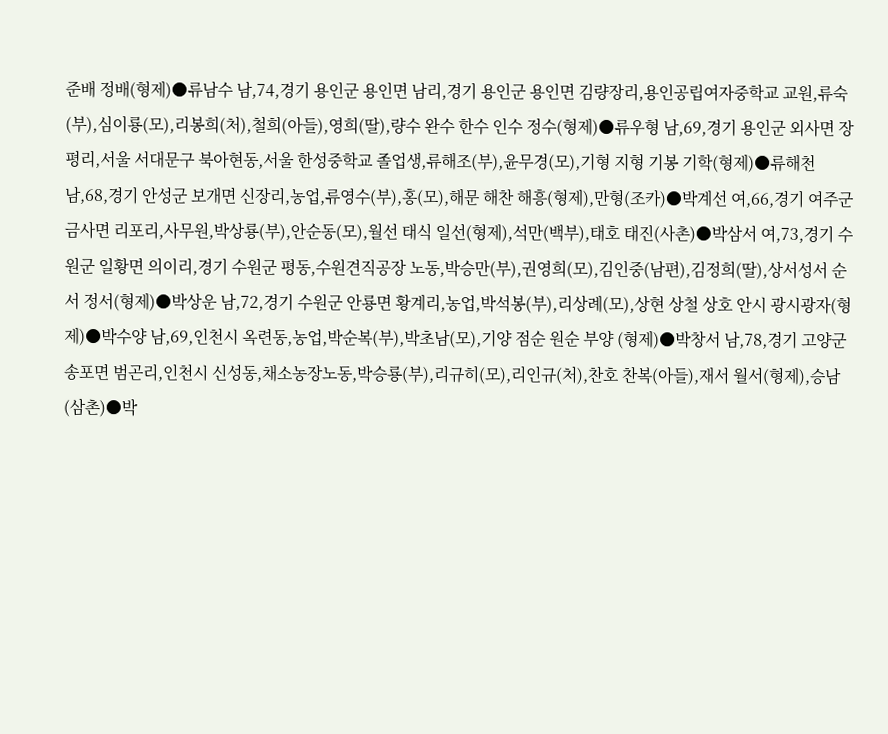준배 정배(형제)●류남수 남,74,경기 용인군 용인면 남리,경기 용인군 용인면 김량장리,용인공립여자중학교 교원,류숙(부),심이룡(모),리봉희(처),철희(아들),영희(딸),량수 완수 한수 인수 정수(형제)●류우형 남,69,경기 용인군 외사면 장평리,서울 서대문구 북아현동,서울 한성중학교 졸업생,류해조(부),윤무경(모),기형 지형 기봉 기학(형제)●류해천 남,68,경기 안성군 보개면 신장리,농업,류영수(부),홍(모),해문 해찬 해흥(형제),만형(조카)●박계선 여,66,경기 여주군 금사면 리포리,사무원,박상룡(부),안순동(모),월선 태식 일선(형제),석만(백부),태호 태진(사촌)●박삼서 여,73,경기 수원군 일황면 의이리,경기 수원군 평동,수원견직공장 노동,박승만(부),권영희(모),김인중(남편),김정희(딸),상서성서 순서 정서(형제)●박상운 남,72,경기 수원군 안룡면 황계리,농업,박석봉(부),리상례(모),상현 상철 상호 안시 광시광자(형제)●박수양 남,69,인천시 옥련동,농업,박순복(부),박초남(모),기양 점순 원순 부양 (형제)●박창서 남,78,경기 고양군 송포면 범곤리,인천시 신성동,채소농장노동,박승룡(부),리규히(모),리인규(처),찬호 찬복(아들),재서 월서(형제),승남(삼촌)●박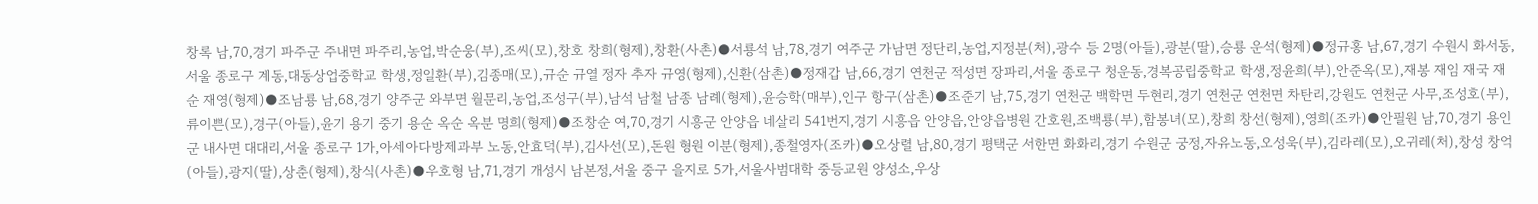창록 남,70,경기 파주군 주내면 파주리,농업,박순웅(부),조씨(모),창호 창희(형제),창환(사촌)●서룡석 남,78,경기 여주군 가남면 정단리,농업,지정분(처),광수 등 2명(아들),광분(딸),승룡 운석(형제)●정규홍 남,67,경기 수원시 화서동,서울 종로구 계동,대동상업중학교 학생,정일환(부),김종매(모),규순 규열 정자 추자 규영(형제),신환(삼촌)●정재갑 남,66,경기 연천군 적성면 장파리,서울 종로구 청운동,경복공립중학교 학생,정윤희(부),안준옥(모),재봉 재임 재국 재순 재영(형제)●조남룡 남,68,경기 양주군 와부면 월문리,농업,조성구(부),남석 남철 남종 남례(형제),윤승학(매부),인구 항구(삼촌)●조준기 남,75,경기 연천군 백학면 두현리,경기 연천군 연천면 차탄리,강원도 연천군 사무,조성호(부),류이쁜(모),경구(아들),윤기 용기 중기 용순 옥순 옥분 명희(형제)●조창순 여,70,경기 시흥군 안양읍 네살리 541번지,경기 시흥읍 안양읍,안양읍병원 간호원,조백룡(부),함봉녀(모),창희 창선(형제),영희(조카)●안필원 남,70,경기 용인군 내사면 대대리,서울 종로구 1가,아세아다방제과부 노동,안효덕(부),김사선(모),돈원 형원 이분(형제),종철영자(조카)●오상렬 남,80,경기 평택군 서한면 화화리,경기 수원군 궁정,자유노동,오성욱(부),김라레(모),오귀레(처),창성 창억(아들),광지(딸),상춘(형제),창식(사촌)●우호형 남,71,경기 개성시 남본정,서울 중구 을지로 5가,서울사범대학 중등교원 양성소,우상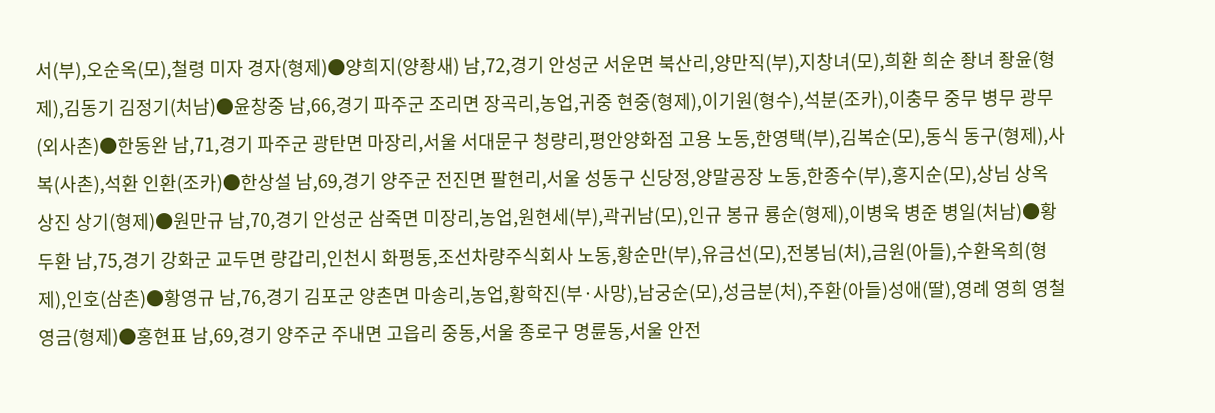서(부),오순옥(모),철령 미자 경자(형제)●양희지(양좡새) 남,72,경기 안성군 서운면 북산리,양만직(부),지창녀(모),희환 희순 좡녀 좡윤(형제),김동기 김정기(처남)●윤창중 남,66,경기 파주군 조리면 장곡리,농업,귀중 현중(형제),이기원(형수),석분(조카),이충무 중무 병무 광무(외사촌)●한동완 남,71,경기 파주군 광탄면 마장리,서울 서대문구 청량리,평안양화점 고용 노동,한영택(부),김복순(모),동식 동구(형제),사복(사촌),석환 인환(조카)●한상설 남,69,경기 양주군 전진면 팔현리,서울 성동구 신당정,양말공장 노동,한종수(부),홍지순(모),상님 상옥 상진 상기(형제)●원만규 남,70,경기 안성군 삼죽면 미장리,농업,원현세(부),곽귀남(모),인규 봉규 룡순(형제),이병욱 병준 병일(처남)●황두환 남,75,경기 강화군 교두면 량갑리,인천시 화평동,조선차량주식회사 노동,황순만(부),유금선(모),전봉님(처),금원(아들),수환옥희(형제),인호(삼촌)●황영규 남,76,경기 김포군 양촌면 마송리,농업,황학진(부·사망),남궁순(모),성금분(처),주환(아들)성애(딸),영례 영희 영철 영금(형제)●홍현표 남,69,경기 양주군 주내면 고읍리 중동,서울 종로구 명륜동,서울 안전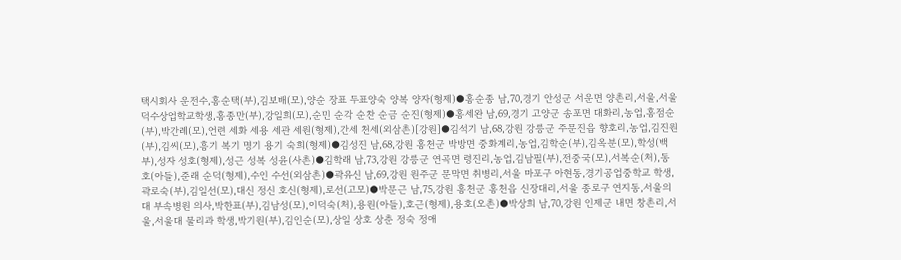택시회사 운전수,홍순택(부),김보배(모),양순 장표 두표양숙 양복 양자(형제)●홍순종 남,70,경기 안성군 서운면 양촌리,서울,서울 덕수상업학교학생,홍종만(부),강일희(모),순민 순각 순찬 순금 순진(형제)●홍세완 남,69,경기 고양군 송포면 대화리,농업,홍점순(부),박간례(모),언련 세화 세용 세관 세원(형제),간세 천세(외삼촌)[강원]●김석기 남,68,강원 강릉군 주문진읍 향호리,농업,김진원(부),김씨(모),흥기 복기 명기 용기 숙희(형제)●김성진 남,68,강원 홍천군 박방면 중화계리,농업,김학순(부),김옥분(모),학성(백부),성자 성호(형제),성근 성복 성윤(사촌)●김학래 남,73,강원 강릉군 연곡면 령진리,농업,김남필(부),전중국(모),서복순(처),동호(아들),준래 순덕(형제),수인 수선(외삼촌)●곽유신 남,69,강원 원주군 문막면 취병리,서울 마포구 아현동,경기공업중학교 학생,곽로숙(부),김일선(모),대신 정신 호신(형제),로선(고모)●박문근 남,75,강원 홍천군 홍천읍 신장대리,서울 종로구 연지동,서울의대 부속병원 의사,박한표(부),김남성(모),이덕숙(처),용원(아들),호근(형제),용호(오촌)●박상희 남,70,강원 인제군 내면 창촌리,서울,서울대 물리과 학생,박기원(부),김인순(모),상일 상호 상춘 정숙 정애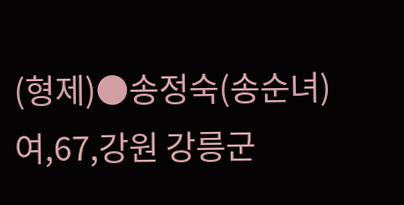(형제)●송정숙(송순녀) 여,67,강원 강릉군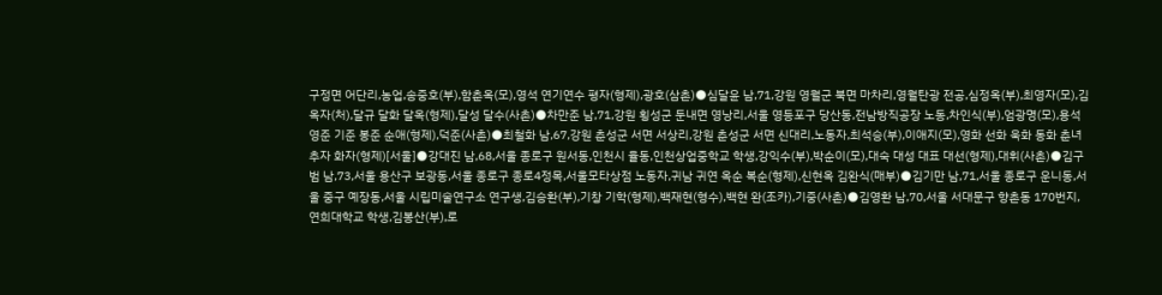구정면 어단리,농업,송중호(부),함춘옥(모),영석 연기연수 평자(형제),광호(삼촌)●심달윤 남,71,강원 영월군 북면 마차리,영월탄광 전공,심정옥(부),최영자(모),김옥자(처),달규 달화 달옥(형제),달성 달수(사촌)●차만준 남,71,강원 횡성군 둔내면 영낭리,서울 영등포구 당산동,전남방직공장 노동,차인식(부),엄광명(모),용석 영준 기준 봉준 순애(형제),덕준(사촌)●최철화 남,67,강원 춘성군 서면 서상리,강원 춘성군 서면 신대리,노동자,최석승(부),이애지(모),영화 선화 욱화 동화 춘녀 추자 화자(형제)[서울]●강대진 남,68,서울 종로구 원서동,인천시 율동,인천상업중학교 학생,강익수(부),박순이(모),대숙 대성 대표 대선(형제),대휘(사촌)●김구범 남,73,서울 용산구 보광동,서울 종로구 종로4정목,서울모타상점 노동자,귀남 귀연 옥순 복순(형제),신현옥 김완식(매부)●김기만 남,71,서울 종로구 운니동,서울 중구 예장동,서울 시립미술연구소 연구생,김승환(부),기창 기학(형제),백재현(형수),백현 완(조카),기중(사촌)●김영환 남,70,서울 서대문구 향촌동 170번지,연희대학교 학생,김봉산(부),로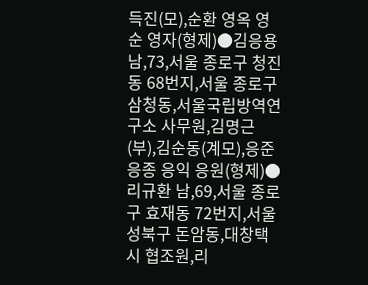득진(모),순환 영옥 영순 영자(형제)●김응용 남,73,서울 종로구 청진동 68번지,서울 종로구 삼청동,서울국립방역연구소 사무원,김명근(부),김순동(계모),응준 응종 응익 응원(형제)●리규환 남,69,서울 종로구 효재동 72번지,서울 성북구 돈암동,대창택시 협조원,리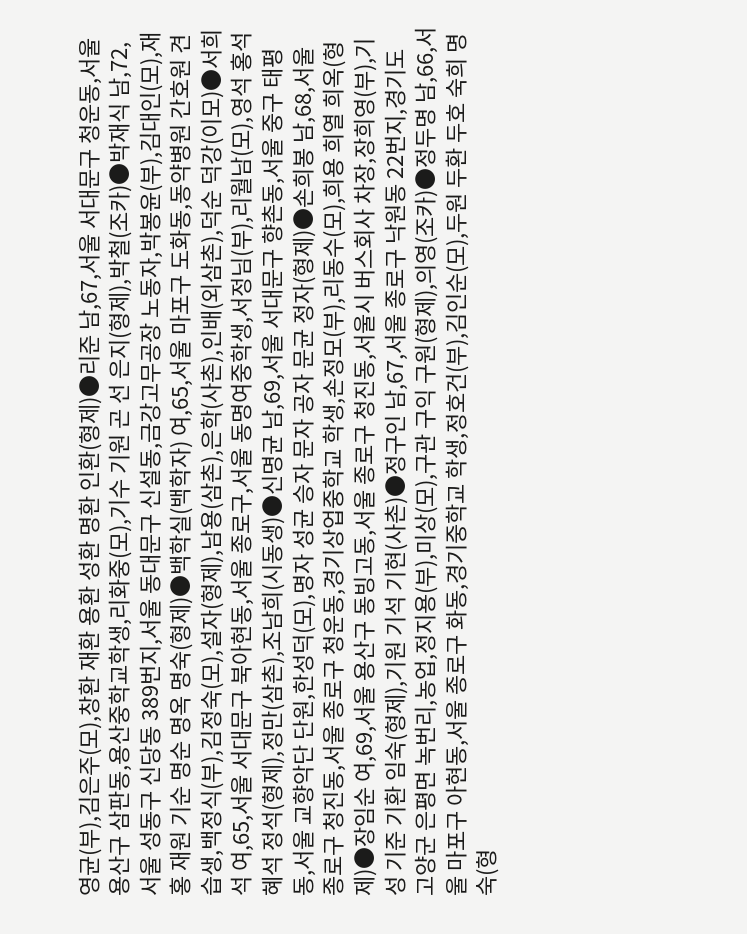영균(부),김은주(모),창환 재환 용환 성환 명환 인환(형제)●리준 남,67,서울 서대문구 청운동,서울 용산구 삼판동,용산중학교학생,리화중(모),기수 기원 곤 선 은지(형제),박철(조카)●박재식 남,72,서울 성동구 신당동 389번지,서울 동대문구 신설동,금강고무공장 노동자,박봉윤(부),김대인(모),재홍 재원 기순 명순 명옥 명숙(형제)●백학실(백학자) 여,65,서울 마포구 도화동,동약병원 간호원 견습생,백정식(부),김정숙(모),설자(형제),남용(삼촌),은학(사촌),인배(외삼촌),덕순 덕강(이모)●서희석 여,65,서울 서대문구 북아현동,서울 종로구,서울 동명여중학생,서정님(부),리월남(모),영석 홍석 혜석 정석(형제),정만(삼촌),조남희(시동생)●신명균 남,69,서울 서대문구 향촌동,서울 중구 태평동,서울 교향악단 단원,한성덕(모),명자 성균 승자 문자 공자 문균 정자(형제)●손희봉 남,68,서울 종로구 청진동,서울 종로구 청운동,경기상업중학교 학생,손정모(부),리동수(모),희용 희열 희옥(형제)●장임순 여,69,서울 용산구 동빙고동,서울 종로구 청진동,서울시 버스회사 차장,장희영(부),기성 기준 기환 임숙(형제),기원 기석 기현(사촌)●정구인 남,67,서울 종로구 낙원동 22번지,경기도 고양군 은평면 녹번리,농업,정지용(부),미상(모),구관 구익 구원(형제),의영(조카)●정두명 남,66,서울 마포구 아현동,서울 종로구 화동,경기중학교 학생,정호건(부),김인순(모),두원 두환 두호 숙희 명숙(형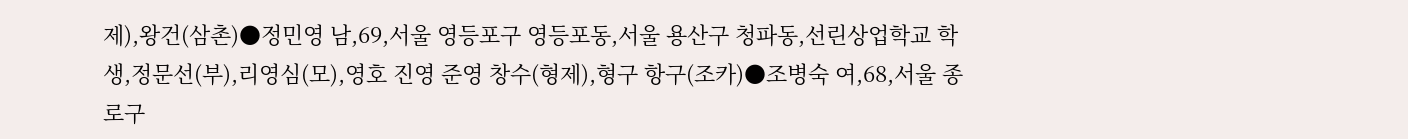제),왕건(삼촌)●정민영 남,69,서울 영등포구 영등포동,서울 용산구 청파동,선린상업학교 학생,정문선(부),리영심(모),영호 진영 준영 창수(형제),형구 항구(조카)●조병숙 여,68,서울 종로구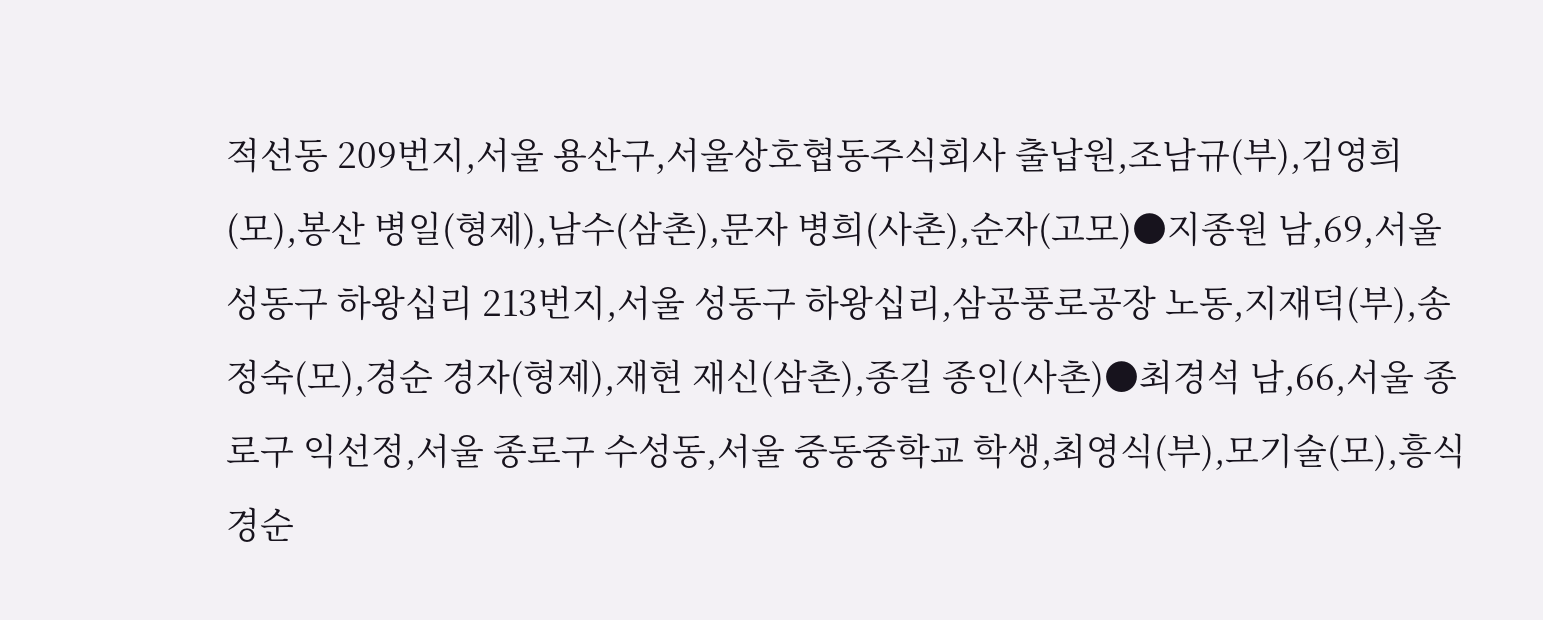적선동 209번지,서울 용산구,서울상호협동주식회사 출납원,조남규(부),김영희(모),봉산 병일(형제),남수(삼촌),문자 병희(사촌),순자(고모)●지종원 남,69,서울 성동구 하왕십리 213번지,서울 성동구 하왕십리,삼공풍로공장 노동,지재덕(부),송정숙(모),경순 경자(형제),재현 재신(삼촌),종길 종인(사촌)●최경석 남,66,서울 종로구 익선정,서울 종로구 수성동,서울 중동중학교 학생,최영식(부),모기술(모),흥식 경순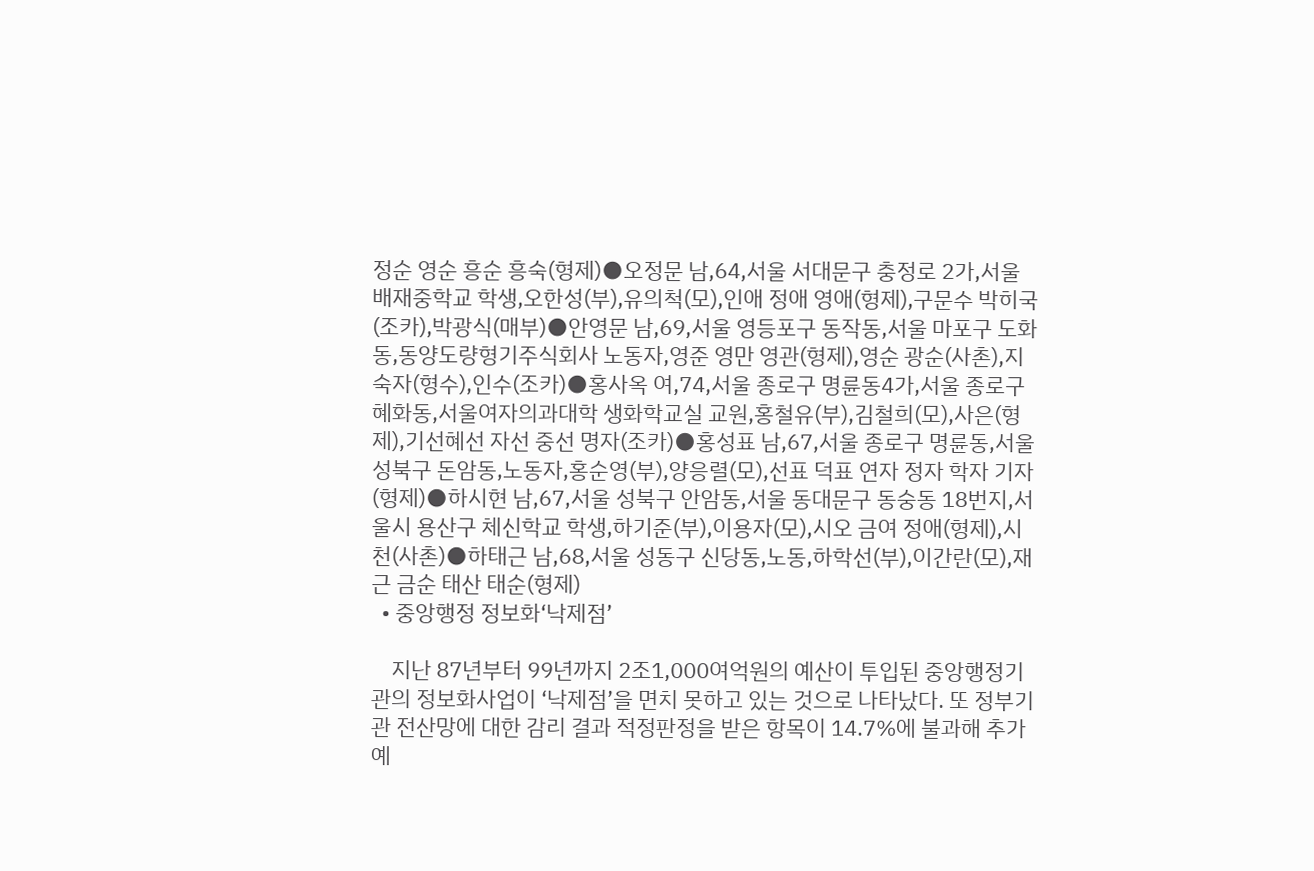정순 영순 흥순 흥숙(형제)●오정문 남,64,서울 서대문구 충정로 2가,서울 배재중학교 학생,오한성(부),유의척(모),인애 정애 영애(형제),구문수 박히국(조카),박광식(매부)●안영문 남,69,서울 영등포구 동작동,서울 마포구 도화동,동양도량형기주식회사 노동자,영준 영만 영관(형제),영순 광순(사촌),지숙자(형수),인수(조카)●홍사옥 여,74,서울 종로구 명륜동4가,서울 종로구 혜화동,서울여자의과대학 생화학교실 교원,홍철유(부),김철희(모),사은(형제),기선혜선 자선 중선 명자(조카)●홍성표 남,67,서울 종로구 명륜동,서울 성북구 돈암동,노동자,홍순영(부),양응렬(모),선표 덕표 연자 정자 학자 기자(형제)●하시현 남,67,서울 성북구 안암동,서울 동대문구 동숭동 18번지,서울시 용산구 체신학교 학생,하기준(부),이용자(모),시오 금여 정애(형제),시천(사촌)●하태근 남,68,서울 성동구 신당동,노동,하학선(부),이간란(모),재근 금순 태산 태순(형제)
  • 중앙행정 정보화‘낙제점’

    지난 87년부터 99년까지 2조1,000여억원의 예산이 투입된 중앙행정기관의 정보화사업이 ‘낙제점’을 면치 못하고 있는 것으로 나타났다. 또 정부기관 전산망에 대한 감리 결과 적정판정을 받은 항목이 14.7%에 불과해 추가예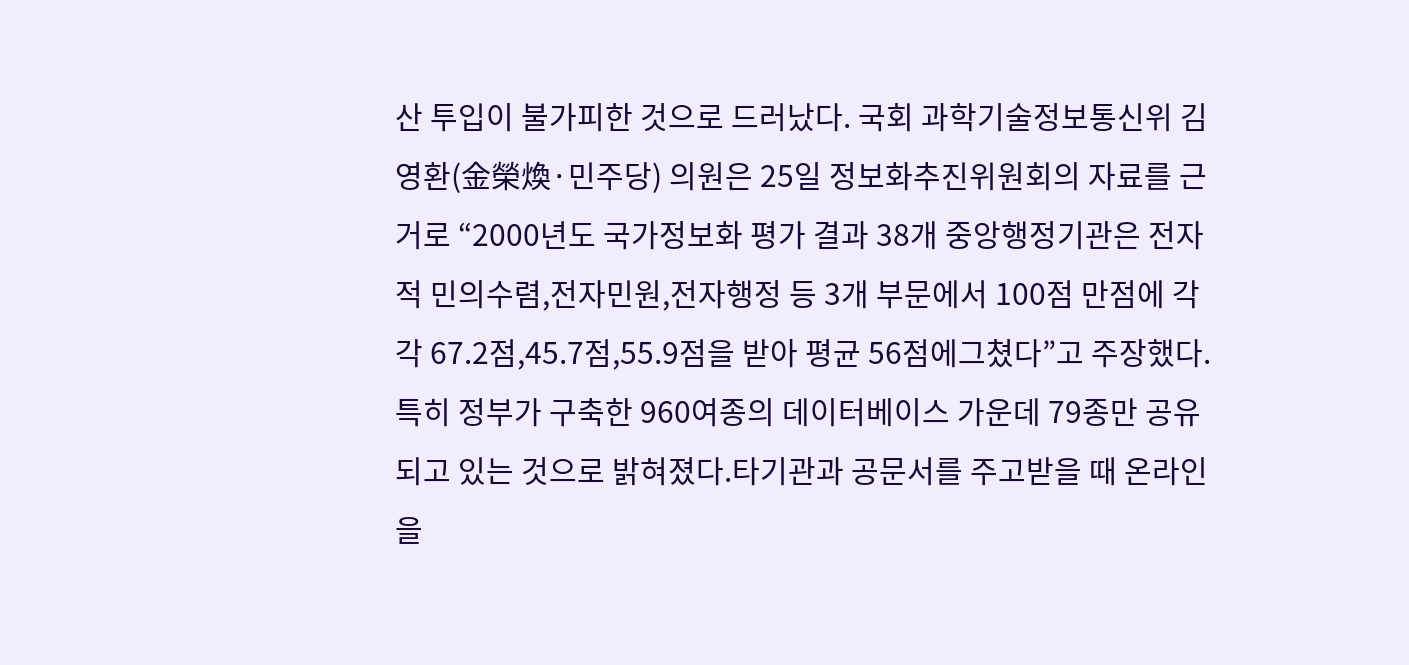산 투입이 불가피한 것으로 드러났다. 국회 과학기술정보통신위 김영환(金榮煥·민주당) 의원은 25일 정보화추진위원회의 자료를 근거로 “2000년도 국가정보화 평가 결과 38개 중앙행정기관은 전자적 민의수렴,전자민원,전자행정 등 3개 부문에서 100점 만점에 각각 67.2점,45.7점,55.9점을 받아 평균 56점에그쳤다”고 주장했다. 특히 정부가 구축한 960여종의 데이터베이스 가운데 79종만 공유되고 있는 것으로 밝혀졌다.타기관과 공문서를 주고받을 때 온라인을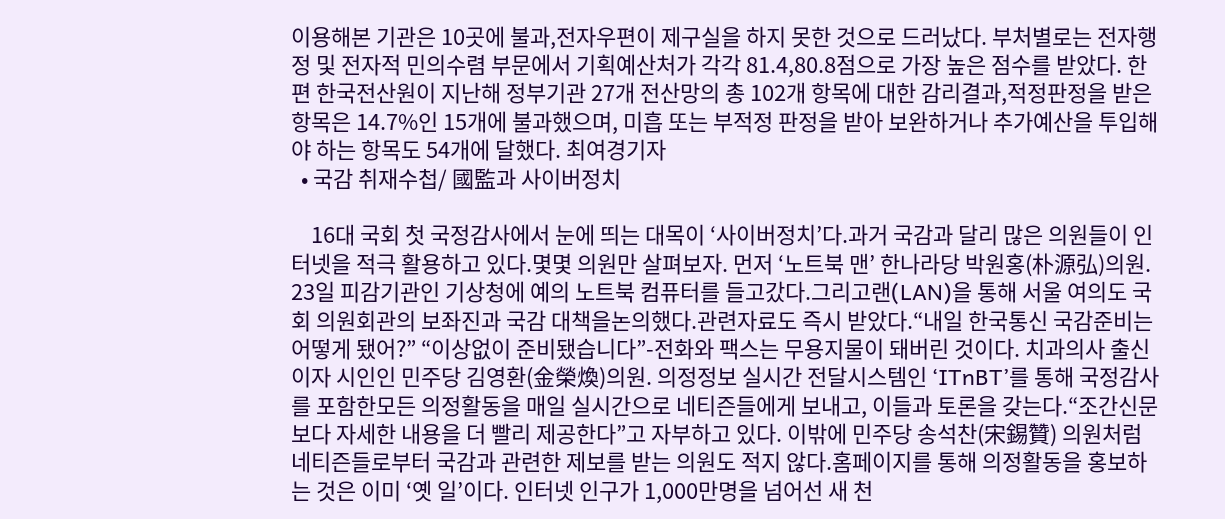이용해본 기관은 10곳에 불과,전자우편이 제구실을 하지 못한 것으로 드러났다. 부처별로는 전자행정 및 전자적 민의수렴 부문에서 기획예산처가 각각 81.4,80.8점으로 가장 높은 점수를 받았다. 한편 한국전산원이 지난해 정부기관 27개 전산망의 총 102개 항목에 대한 감리결과,적정판정을 받은 항목은 14.7%인 15개에 불과했으며, 미흡 또는 부적정 판정을 받아 보완하거나 추가예산을 투입해야 하는 항목도 54개에 달했다. 최여경기자
  • 국감 취재수첩/ 國監과 사이버정치

    16대 국회 첫 국정감사에서 눈에 띄는 대목이 ‘사이버정치’다.과거 국감과 달리 많은 의원들이 인터넷을 적극 활용하고 있다.몇몇 의원만 살펴보자. 먼저 ‘노트북 맨’ 한나라당 박원홍(朴源弘)의원. 23일 피감기관인 기상청에 예의 노트북 컴퓨터를 들고갔다.그리고랜(LAN)을 통해 서울 여의도 국회 의원회관의 보좌진과 국감 대책을논의했다.관련자료도 즉시 받았다.“내일 한국통신 국감준비는 어떻게 됐어?” “이상없이 준비됐습니다”-전화와 팩스는 무용지물이 돼버린 것이다. 치과의사 출신이자 시인인 민주당 김영환(金榮煥)의원. 의정정보 실시간 전달시스템인 ‘ITnBT’를 통해 국정감사를 포함한모든 의정활동을 매일 실시간으로 네티즌들에게 보내고, 이들과 토론을 갖는다.“조간신문보다 자세한 내용을 더 빨리 제공한다”고 자부하고 있다. 이밖에 민주당 송석찬(宋錫贊) 의원처럼 네티즌들로부터 국감과 관련한 제보를 받는 의원도 적지 않다.홈페이지를 통해 의정활동을 홍보하는 것은 이미 ‘옛 일’이다. 인터넷 인구가 1,000만명을 넘어선 새 천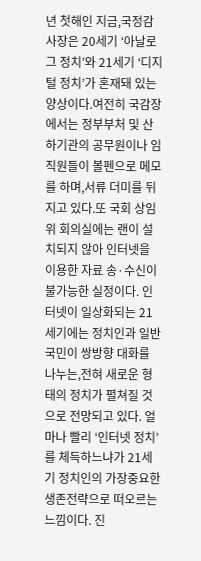년 첫해인 지금,국정감사장은 20세기 ‘아날로그 정치’와 21세기 ‘디지털 정치’가 혼재돼 있는 양상이다.여전히 국감장에서는 정부부처 및 산하기관의 공무원이나 임직원들이 볼펜으로 메모를 하며,서류 더미를 뒤지고 있다.또 국회 상임위 회의실에는 랜이 설치되지 않아 인터넷을 이용한 자료 송·수신이 불가능한 실정이다. 인터넷이 일상화되는 21세기에는 정치인과 일반 국민이 쌍방향 대화를 나누는,전혀 새로운 형태의 정치가 펼쳐질 것으로 전망되고 있다. 얼마나 빨리 ‘인터넷 정치’를 체득하느냐가 21세기 정치인의 가장중요한 생존전략으로 떠오르는 느낌이다. 진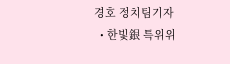경호 정치팀기자
  • 한빛銀 특위위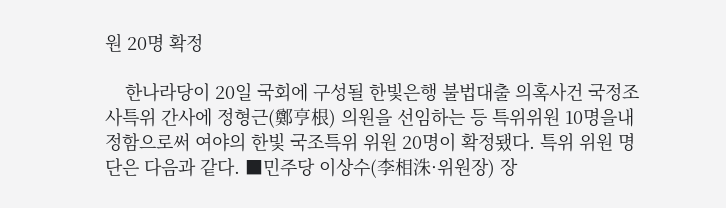원 20명 확정

    한나라당이 20일 국회에 구성될 한빛은행 불법대출 의혹사건 국정조사특위 간사에 정형근(鄭亨根) 의원을 선임하는 등 특위위원 10명을내정함으로써 여야의 한빛 국조특위 위원 20명이 확정됐다. 특위 위원 명단은 다음과 같다. ■민주당 이상수(李相洙·위원장) 장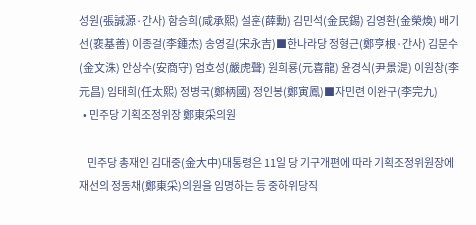성원(張誠源·간사) 함승희(咸承熙) 설훈(薛勳) 김민석(金民錫) 김영환(金榮煥) 배기선(裵基善) 이종걸(李鍾杰) 송영길(宋永吉)■한나라당 정형근(鄭亨根·간사) 김문수(金文洙) 안상수(安商守) 엄호성(嚴虎聲) 원희룡(元喜龍) 윤경식(尹景湜) 이원창(李元昌) 임태희(任太熙) 정병국(鄭柄國) 정인봉(鄭寅鳳)■자민련 이완구(李完九)
  • 민주당 기획조정위장 鄭東采의원

    민주당 총재인 김대중(金大中)대통령은 11일 당 기구개편에 따라 기획조정위원장에 재선의 정동채(鄭東采)의원을 임명하는 등 중하위당직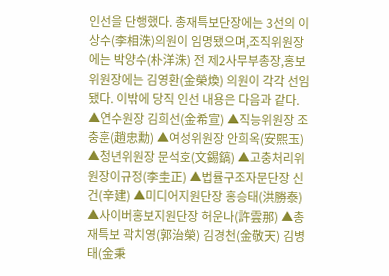인선을 단행했다. 총재특보단장에는 3선의 이상수(李相洙)의원이 임명됐으며,조직위원장에는 박양수(朴洋洙) 전 제2사무부총장,홍보위원장에는 김영환(金榮煥) 의원이 각각 선임됐다. 이밖에 당직 인선 내용은 다음과 같다. ▲연수원장 김희선(金希宣) ▲직능위원장 조충훈(趙忠勳) ▲여성위원장 안희옥(安熙玉) ▲청년위원장 문석호(文錫鎬) ▲고충처리위원장이규정(李圭正) ▲법률구조자문단장 신건(辛建) ▲미디어지원단장 홍승태(洪勝泰) ▲사이버홍보지원단장 허운나(許雲那) ▲총재특보 곽치영(郭治榮) 김경천(金敬天) 김병태(金秉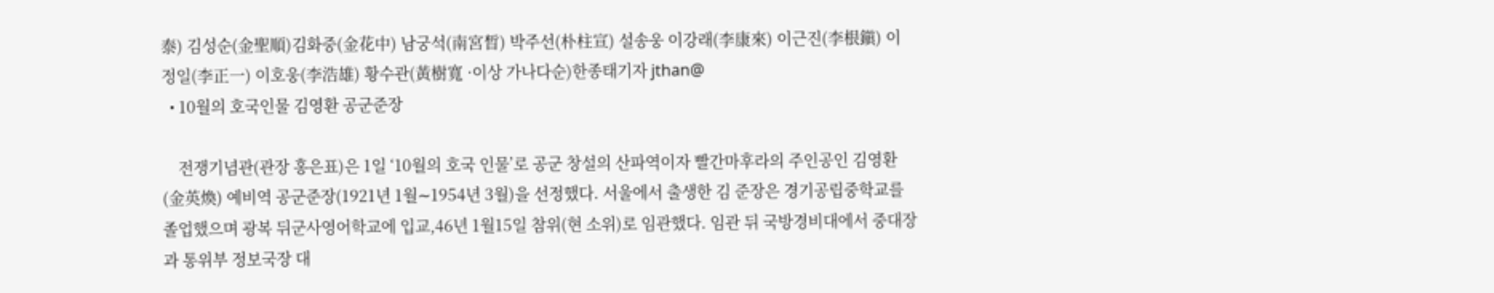泰) 김성순(金聖順)김화중(金花中) 남궁석(南宮晳) 박주선(朴柱宣) 설송웅 이강래(李康來) 이근진(李根鎭) 이정일(李正一) 이호웅(李浩雄) 황수관(黃樹寬 ·이상 가나다순)한종태기자 jthan@
  • 10월의 호국인물 김영환 공군준장

    전쟁기념관(관장 홍은표)은 1일 ‘10월의 호국 인물’로 공군 창설의 산파역이자 빨간마후라의 주인공인 김영환(金英煥) 예비역 공군준장(1921년 1월∼1954년 3월)을 선정했다. 서울에서 출생한 김 준장은 경기공립중학교를 졸업했으며 광복 뒤군사영어학교에 입교,46년 1월15일 참위(현 소위)로 임관했다. 임관 뒤 국방경비대에서 중대장과 통위부 정보국장 대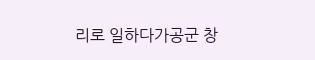리로 일하다가공군 창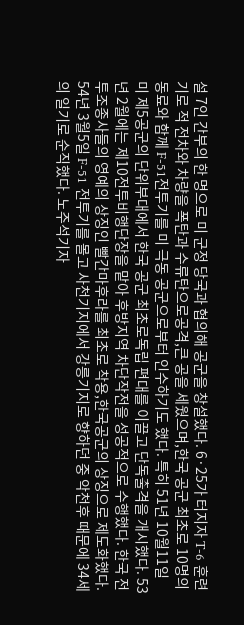설 7인 간부의 한 명으로 미 군정 당국과 협의해 공군을 창설했다. 6·25가 터지자 T-6 훈련기로 적 전차와 차량을 폭탄과 수류탄으로공격,큰 공을 세웠으며,한국 공군 최초로 10명의 동료와 함께 F-51전투기를 미 극동 공군으로부터 인수하기도 했다. 특히 51년 10월11일 미 제5공군의 단위부대에서 한국 공군 최초로독립 편대를 이끌고 단독출격을 개시했다. 53년 2월에는 제10전투비행단장을 맡아 후방지역 차단작전을 성공적으로 수행했다. 한국 전투조종사들의 영예의 상징인 빨간마후라를 최초로 착용,한국공군의 상징으로 제도화했다. 54년 3월5일 F-51 전투기를 몰고 사천기지에서 강릉기지로 향하던 중 악천후 때문에 34세의 일기로 순직했다. 노주석기자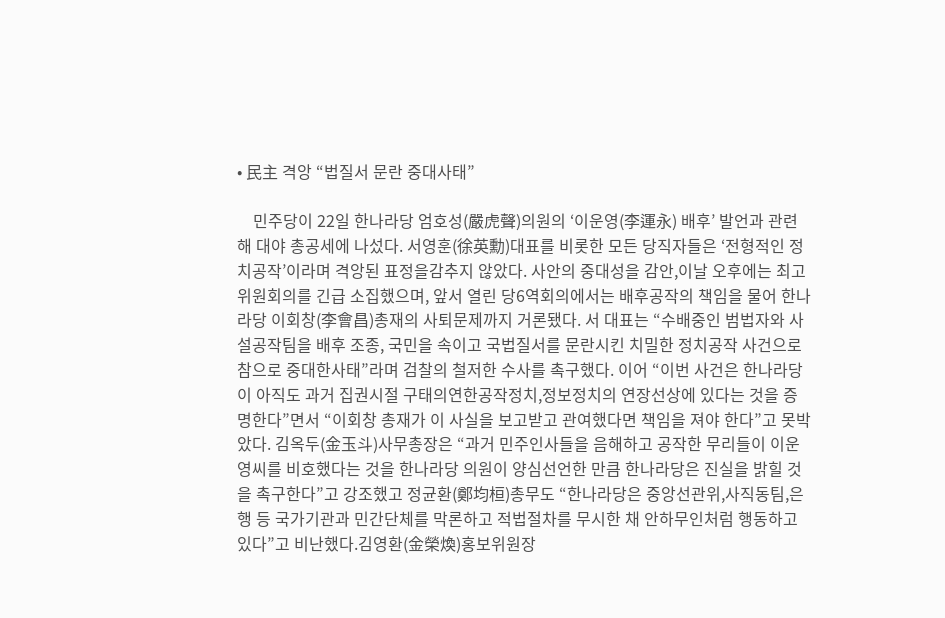• 民主 격앙 “법질서 문란 중대사태”

    민주당이 22일 한나라당 엄호성(嚴虎聲)의원의 ‘이운영(李運永) 배후’ 발언과 관련해 대야 총공세에 나섰다. 서영훈(徐英勳)대표를 비롯한 모든 당직자들은 ‘전형적인 정치공작’이라며 격앙된 표정을감추지 않았다. 사안의 중대성을 감안,이날 오후에는 최고위원회의를 긴급 소집했으며, 앞서 열린 당6역회의에서는 배후공작의 책임을 물어 한나라당 이회창(李會昌)총재의 사퇴문제까지 거론됐다. 서 대표는 “수배중인 범법자와 사설공작팀을 배후 조종, 국민을 속이고 국법질서를 문란시킨 치밀한 정치공작 사건으로 참으로 중대한사태”라며 검찰의 철저한 수사를 촉구했다. 이어 “이번 사건은 한나라당이 아직도 과거 집권시절 구태의연한공작정치,정보정치의 연장선상에 있다는 것을 증명한다”면서 “이회창 총재가 이 사실을 보고받고 관여했다면 책임을 져야 한다”고 못박았다. 김옥두(金玉斗)사무총장은 “과거 민주인사들을 음해하고 공작한 무리들이 이운영씨를 비호했다는 것을 한나라당 의원이 양심선언한 만큼 한나라당은 진실을 밝힐 것을 촉구한다”고 강조했고 정균환(鄭均桓)총무도 “한나라당은 중앙선관위,사직동팀,은행 등 국가기관과 민간단체를 막론하고 적법절차를 무시한 채 안하무인처럼 행동하고 있다”고 비난했다.김영환(金榮煥)홍보위원장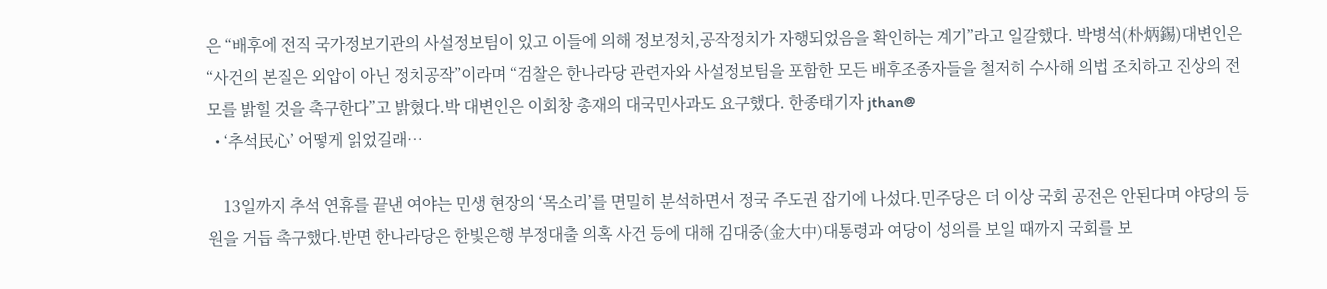은 “배후에 전직 국가정보기관의 사설정보팀이 있고 이들에 의해 정보정치,공작정치가 자행되었음을 확인하는 계기”라고 일갈했다. 박병석(朴炳錫)대변인은 “사건의 본질은 외압이 아닌 정치공작”이라며 “검찰은 한나라당 관련자와 사설정보팀을 포함한 모든 배후조종자들을 철저히 수사해 의법 조치하고 진상의 전모를 밝힐 것을 촉구한다”고 밝혔다.박 대변인은 이회창 총재의 대국민사과도 요구했다. 한종태기자 jthan@
  • ‘추석民心’ 어떻게 읽었길래…

    13일까지 추석 연휴를 끝낸 여야는 민생 현장의 ‘목소리’를 면밀히 분석하면서 정국 주도권 잡기에 나섰다.민주당은 더 이상 국회 공전은 안된다며 야당의 등원을 거듭 촉구했다.반면 한나라당은 한빛은행 부정대출 의혹 사건 등에 대해 김대중(金大中)대통령과 여당이 성의를 보일 때까지 국회를 보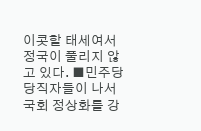이콧할 태세여서 정국이 풀리지 않고 있다. ■민주당 당직자들이 나서 국회 정상화를 강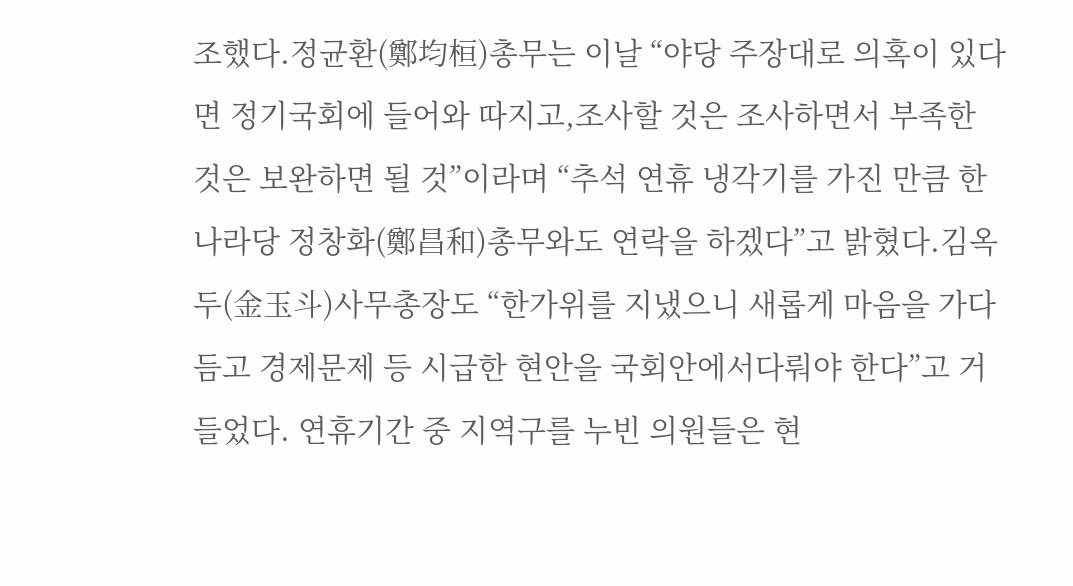조했다.정균환(鄭均桓)총무는 이날 “야당 주장대로 의혹이 있다면 정기국회에 들어와 따지고,조사할 것은 조사하면서 부족한 것은 보완하면 될 것”이라며 “추석 연휴 냉각기를 가진 만큼 한나라당 정창화(鄭昌和)총무와도 연락을 하겠다”고 밝혔다.김옥두(金玉斗)사무총장도 “한가위를 지냈으니 새롭게 마음을 가다듬고 경제문제 등 시급한 현안을 국회안에서다뤄야 한다”고 거들었다. 연휴기간 중 지역구를 누빈 의원들은 현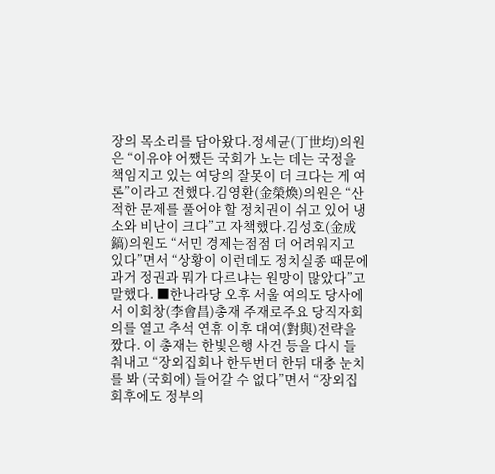장의 목소리를 담아왔다.정세균(丁世均)의원은 “이유야 어쨌든 국회가 노는 데는 국정을 책임지고 있는 여당의 잘못이 더 크다는 게 여론”이라고 전했다.김영환(金榮煥)의원은 “산적한 문제를 풀어야 할 정치권이 쉬고 있어 냉소와 비난이 크다”고 자책했다.김성호(金成鎬)의원도 “서민 경제는점점 더 어려워지고 있다”면서 “상황이 이런데도 정치실종 때문에과거 정권과 뭐가 다르냐는 원망이 많았다”고 말했다. ■한나라당 오후 서울 여의도 당사에서 이회창(李會昌)총재 주재로주요 당직자회의를 열고 추석 연휴 이후 대여(對與)전략을 짰다. 이 총재는 한빛은행 사건 등을 다시 들춰내고 “장외집회나 한두번더 한뒤 대충 눈치를 봐 (국회에) 들어갈 수 없다”면서 “장외집회후에도 정부의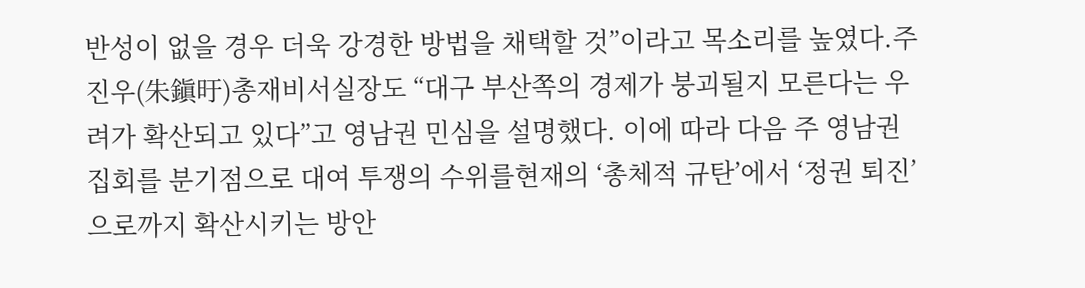반성이 없을 경우 더욱 강경한 방법을 채택할 것”이라고 목소리를 높였다.주진우(朱鎭旴)총재비서실장도 “대구 부산쪽의 경제가 붕괴될지 모른다는 우려가 확산되고 있다”고 영남권 민심을 설명했다. 이에 따라 다음 주 영남권 집회를 분기점으로 대여 투쟁의 수위를현재의 ‘총체적 규탄’에서 ‘정권 퇴진’으로까지 확산시키는 방안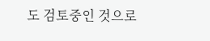도 검토중인 것으로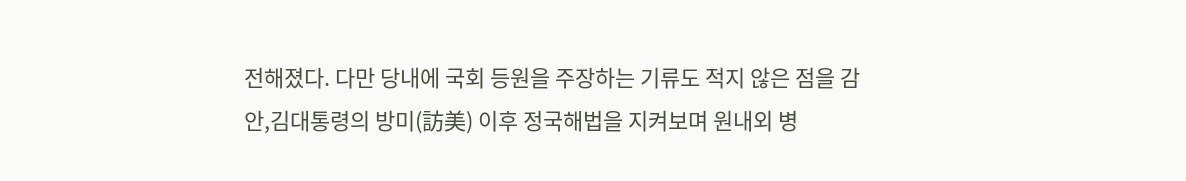전해졌다. 다만 당내에 국회 등원을 주장하는 기류도 적지 않은 점을 감안,김대통령의 방미(訪美) 이후 정국해법을 지켜보며 원내외 병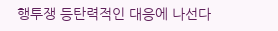행투쟁 등탄력적인 대응에 나선다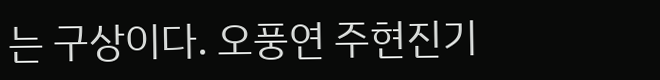는 구상이다. 오풍연 주현진기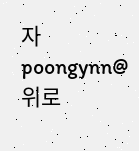자 poongynn@
위로